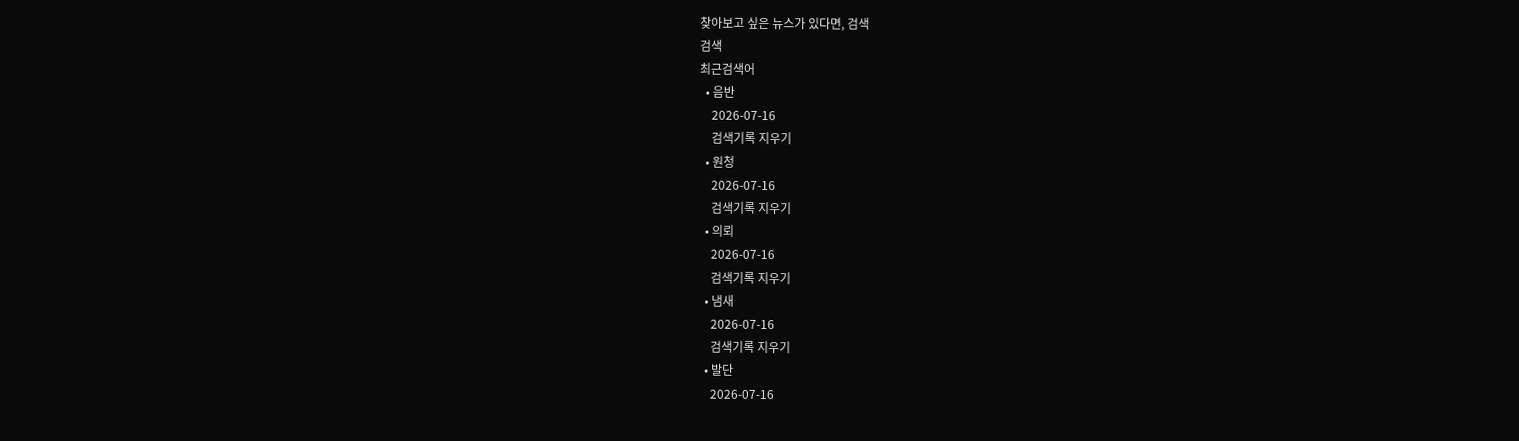찾아보고 싶은 뉴스가 있다면, 검색
검색
최근검색어
  • 음반
    2026-07-16
    검색기록 지우기
  • 원청
    2026-07-16
    검색기록 지우기
  • 의뢰
    2026-07-16
    검색기록 지우기
  • 냄새
    2026-07-16
    검색기록 지우기
  • 발단
    2026-07-16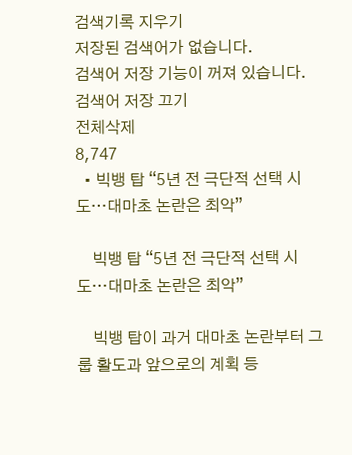검색기록 지우기
저장된 검색어가 없습니다.
검색어 저장 기능이 꺼져 있습니다.
검색어 저장 끄기
전체삭제
8,747
  • 빅뱅 탑 “5년 전 극단적 선택 시도…대마초 논란은 최악”

    빅뱅 탑 “5년 전 극단적 선택 시도…대마초 논란은 최악”

    빅뱅 탑이 과거 대마초 논란부터 그룹 활도과 앞으로의 계획 등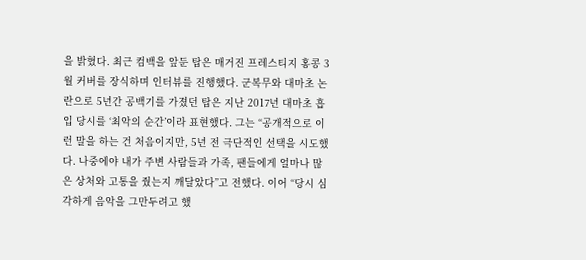을 밝혔다. 최근 컴백을 앞둔 탑은 매거진 프레스티지 홍콩 3월 커버를 장식하며 인터뷰를 진행했다. 군복무와 대마초 논란으로 5년간 공백기를 가졌던 탑은 지난 2017년 대마초 흡입 당시를 ‘최악의 순간’이라 표현했다. 그는 “공개적으로 이런 말을 하는 건 처음이지만, 5년 전 극단적인 선택을 시도했다. 나중에야 내가 주변 사람들과 가족, 팬들에게 얼마나 많은 상처와 고통을 줬는지 깨달았다”고 전했다. 이어 “당시 심각하게 음악을 그만두려고 했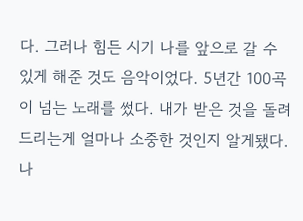다. 그러나 힘든 시기 나를 앞으로 갈 수 있게 해준 것도 음악이었다. 5년간 100곡이 넘는 노래를 썼다. 내가 받은 것을 돌려드리는게 얼마나 소중한 것인지 알게됐다. 나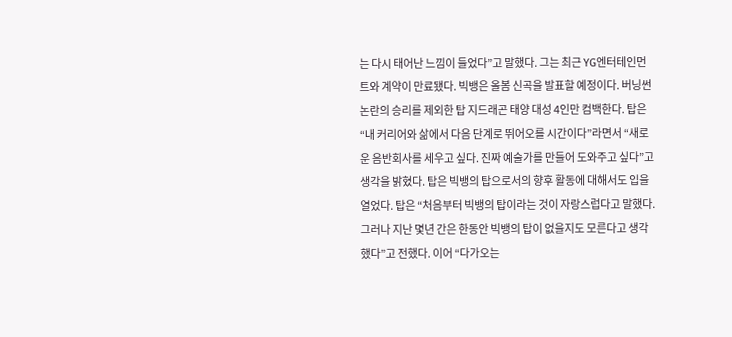는 다시 태어난 느낌이 들었다”고 말했다. 그는 최근 YG엔터테인먼트와 계약이 만료됐다. 빅뱅은 올봄 신곡을 발표할 예정이다. 버닝썬 논란의 승리를 제외한 탑 지드래곤 태양 대성 4인만 컴백한다. 탑은 “내 커리어와 삶에서 다음 단계로 뛰어오를 시간이다”라면서 “새로운 음반회사를 세우고 싶다. 진짜 예술가를 만들어 도와주고 싶다”고 생각을 밝혔다. 탑은 빅뱅의 탑으로서의 향후 활동에 대해서도 입을 열었다. 탑은 “처음부터 빅뱅의 탑이라는 것이 자랑스럽다고 말했다. 그러나 지난 몇년 간은 한동안 빅뱅의 탑이 없을지도 모른다고 생각했다”고 전했다. 이어 “다가오는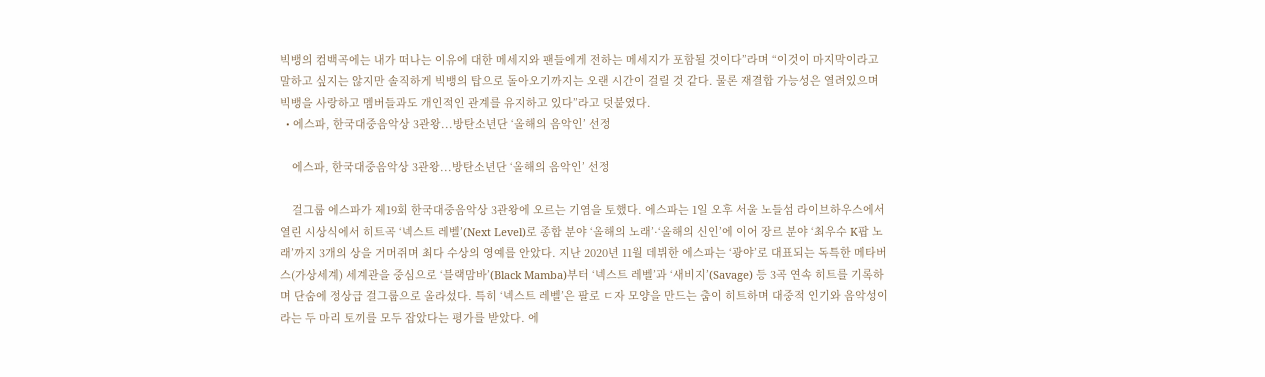빅뱅의 컴백곡에는 내가 떠나는 이유에 대한 메세지와 팬들에게 전하는 메세지가 포함될 것이다”라며 “이것이 마지막이라고 말하고 싶지는 않지만 솔직하게 빅뱅의 탑으로 돌아오기까지는 오랜 시간이 걸릴 것 같다. 물론 재결합 가능성은 열려있으며 빅뱅을 사랑하고 멤버들과도 개인적인 관계를 유지하고 있다”라고 덧붙였다.
  • 에스파, 한국대중음악상 3관왕...방탄소년단 ‘올해의 음악인’ 선정

    에스파, 한국대중음악상 3관왕...방탄소년단 ‘올해의 음악인’ 선정

    걸그룹 에스파가 제19회 한국대중음악상 3관왕에 오르는 기염을 토했다. 에스파는 1일 오후 서울 노들섬 라이브하우스에서 열린 시상식에서 히트곡 ‘넥스트 레벨’(Next Level)로 종합 분야 ‘올해의 노래’·‘올해의 신인’에 이어 장르 분야 ‘최우수 K팝 노래’까지 3개의 상을 거머쥐며 최다 수상의 영예를 안았다. 지난 2020년 11월 데뷔한 에스파는 ‘광야’로 대표되는 독특한 메타버스(가상세계) 세계관을 중심으로 ‘블랙맘바’(Black Mamba)부터 ‘넥스트 레벨’과 ‘새비지’(Savage) 등 3곡 연속 히트를 기록하며 단숨에 정상급 걸그룹으로 올라섰다. 특히 ‘넥스트 레벨’은 팔로 ㄷ자 모양을 만드는 춤이 히트하며 대중적 인기와 음악성이라는 두 마리 토끼를 모두 잡았다는 평가를 받았다. 에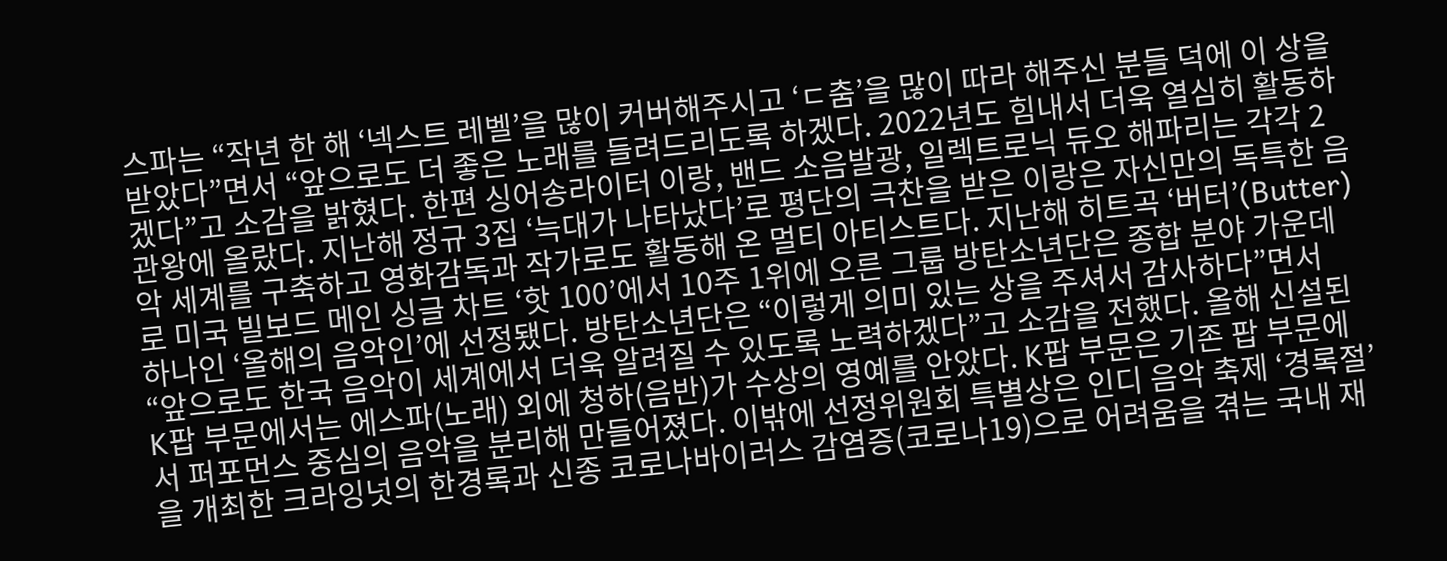스파는 “작년 한 해 ‘넥스트 레벨’을 많이 커버해주시고 ‘ㄷ춤’을 많이 따라 해주신 분들 덕에 이 상을 받았다”면서 “앞으로도 더 좋은 노래를 들려드리도록 하겠다. 2022년도 힘내서 더욱 열심히 활동하겠다”고 소감을 밝혔다. 한편 싱어송라이터 이랑, 밴드 소음발광, 일렉트로닉 듀오 해파리는 각각 2관왕에 올랐다. 지난해 정규 3집 ‘늑대가 나타났다’로 평단의 극찬을 받은 이랑은 자신만의 독특한 음악 세계를 구축하고 영화감독과 작가로도 활동해 온 멀티 아티스트다. 지난해 히트곡 ‘버터’(Butter)로 미국 빌보드 메인 싱글 차트 ‘핫 100’에서 10주 1위에 오른 그룹 방탄소년단은 종합 분야 가운데 하나인 ‘올해의 음악인’에 선정됐다. 방탄소년단은 “이렇게 의미 있는 상을 주셔서 감사하다”면서 “앞으로도 한국 음악이 세계에서 더욱 알려질 수 있도록 노력하겠다”고 소감을 전했다. 올해 신설된 K팝 부문에서는 에스파(노래) 외에 청하(음반)가 수상의 영예를 안았다. K팝 부문은 기존 팝 부문에서 퍼포먼스 중심의 음악을 분리해 만들어졌다. 이밖에 선정위원회 특별상은 인디 음악 축제 ‘경록절’을 개최한 크라잉넛의 한경록과 신종 코로나바이러스 감염증(코로나19)으로 어려움을 겪는 국내 재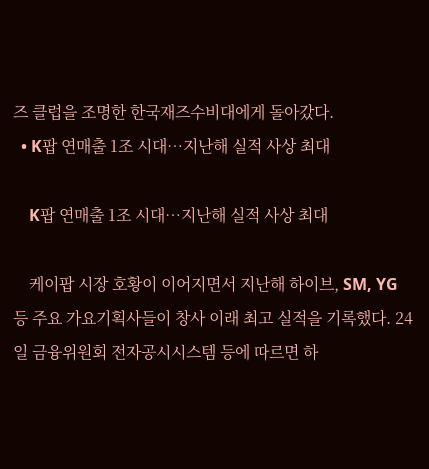즈 클럽을 조명한 한국재즈수비대에게 돌아갔다.
  • K팝 연매출 1조 시대…지난해 실적 사상 최대

    K팝 연매출 1조 시대…지난해 실적 사상 최대

    케이팝 시장 호황이 이어지면서 지난해 하이브, SM, YG 등 주요 가요기획사들이 창사 이래 최고 실적을 기록했다. 24일 금융위원회 전자공시시스템 등에 따르면 하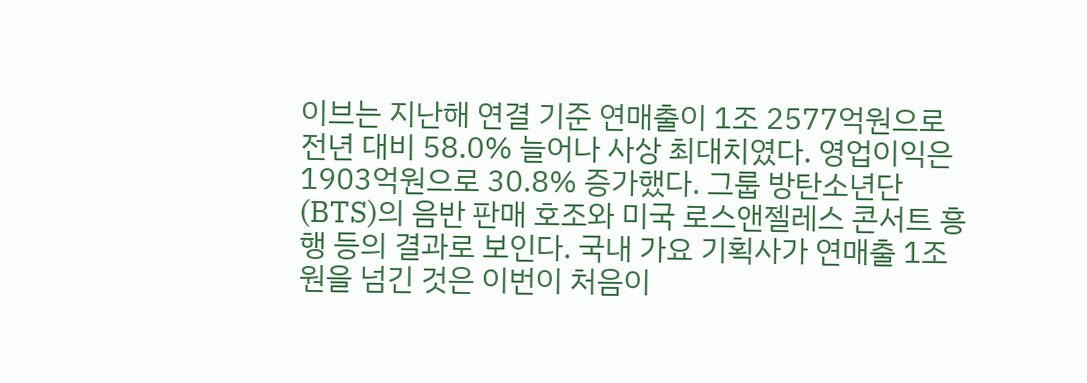이브는 지난해 연결 기준 연매출이 1조 2577억원으로 전년 대비 58.0% 늘어나 사상 최대치였다. 영업이익은 1903억원으로 30.8% 증가했다. 그룹 방탄소년단(BTS)의 음반 판매 호조와 미국 로스앤젤레스 콘서트 흥행 등의 결과로 보인다. 국내 가요 기획사가 연매출 1조원을 넘긴 것은 이번이 처음이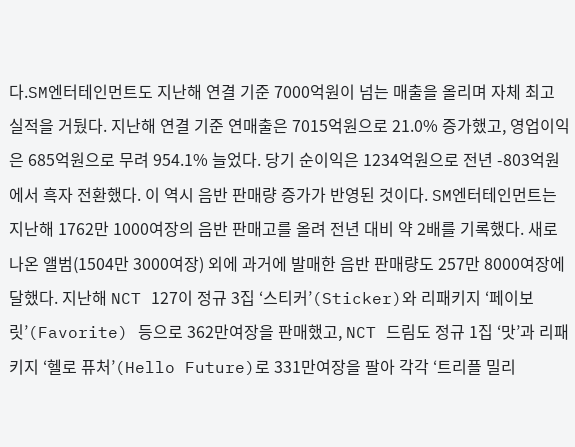다.SM엔터테인먼트도 지난해 연결 기준 7000억원이 넘는 매출을 올리며 자체 최고 실적을 거뒀다. 지난해 연결 기준 연매출은 7015억원으로 21.0% 증가했고, 영업이익은 685억원으로 무려 954.1% 늘었다. 당기 순이익은 1234억원으로 전년 -803억원에서 흑자 전환했다. 이 역시 음반 판매량 증가가 반영된 것이다. SM엔터테인먼트는 지난해 1762만 1000여장의 음반 판매고를 올려 전년 대비 약 2배를 기록했다. 새로 나온 앨범(1504만 3000여장) 외에 과거에 발매한 음반 판매량도 257만 8000여장에 달했다. 지난해 NCT 127이 정규 3집 ‘스티커’(Sticker)와 리패키지 ‘페이보릿’(Favorite) 등으로 362만여장을 판매했고, NCT 드림도 정규 1집 ‘맛’과 리패키지 ‘헬로 퓨처’(Hello Future)로 331만여장을 팔아 각각 ‘트리플 밀리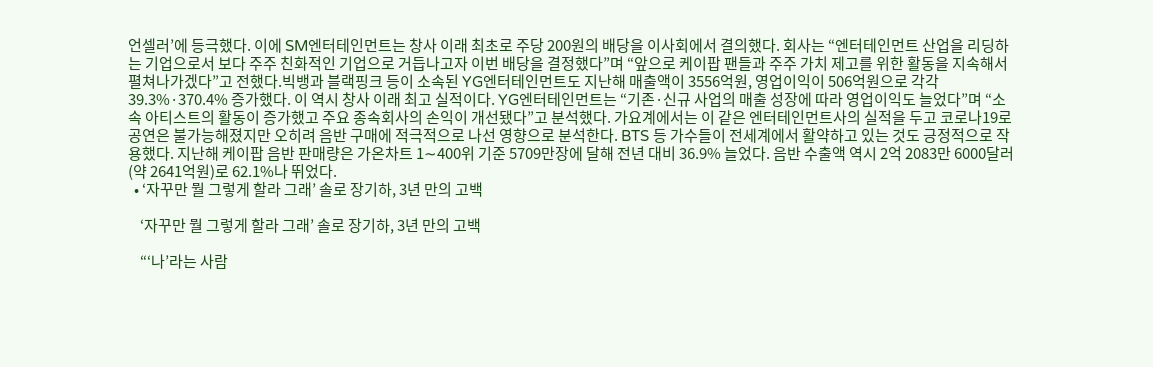언셀러’에 등극했다. 이에 SM엔터테인먼트는 창사 이래 최초로 주당 200원의 배당을 이사회에서 결의했다. 회사는 “엔터테인먼트 산업을 리딩하는 기업으로서 보다 주주 친화적인 기업으로 거듭나고자 이번 배당을 결정했다”며 “앞으로 케이팝 팬들과 주주 가치 제고를 위한 활동을 지속해서 펼쳐나가겠다”고 전했다.빅뱅과 블랙핑크 등이 소속된 YG엔터테인먼트도 지난해 매출액이 3556억원, 영업이익이 506억원으로 각각 39.3%·370.4% 증가했다. 이 역시 창사 이래 최고 실적이다. YG엔터테인먼트는 “기존·신규 사업의 매출 성장에 따라 영업이익도 늘었다”며 “소속 아티스트의 활동이 증가했고 주요 종속회사의 손익이 개선됐다”고 분석했다. 가요계에서는 이 같은 엔터테인먼트사의 실적을 두고 코로나19로 공연은 불가능해졌지만 오히려 음반 구매에 적극적으로 나선 영향으로 분석한다. BTS 등 가수들이 전세계에서 활약하고 있는 것도 긍정적으로 작용했다. 지난해 케이팝 음반 판매량은 가온차트 1∼400위 기준 5709만장에 달해 전년 대비 36.9% 늘었다. 음반 수출액 역시 2억 2083만 6000달러(약 2641억원)로 62.1%나 뛰었다.
  • ‘자꾸만 뭘 그렇게 할라 그래’ 솔로 장기하, 3년 만의 고백

    ‘자꾸만 뭘 그렇게 할라 그래’ 솔로 장기하, 3년 만의 고백

    “‘나’라는 사람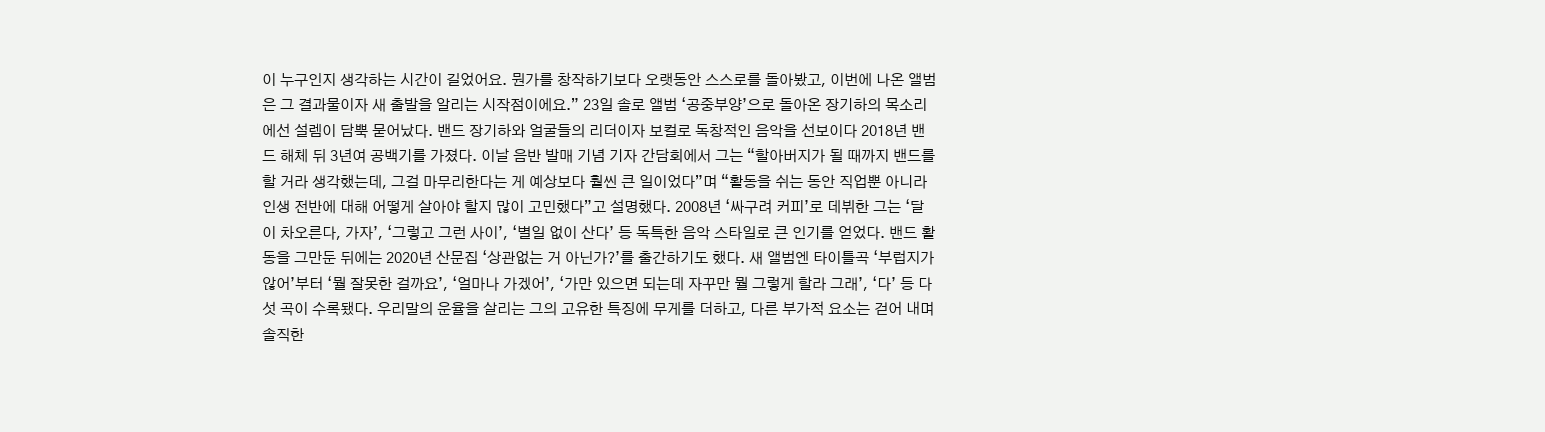이 누구인지 생각하는 시간이 길었어요. 뭔가를 창작하기보다 오랫동안 스스로를 돌아봤고, 이번에 나온 앨범은 그 결과물이자 새 출발을 알리는 시작점이에요.” 23일 솔로 앨범 ‘공중부양’으로 돌아온 장기하의 목소리에선 설렘이 담뿍 묻어났다. 밴드 장기하와 얼굴들의 리더이자 보컬로 독창적인 음악을 선보이다 2018년 밴드 해체 뒤 3년여 공백기를 가졌다. 이날 음반 발매 기념 기자 간담회에서 그는 “할아버지가 될 때까지 밴드를 할 거라 생각했는데, 그걸 마무리한다는 게 예상보다 훨씬 큰 일이었다”며 “활동을 쉬는 동안 직업뿐 아니라 인생 전반에 대해 어떻게 살아야 할지 많이 고민했다”고 설명했다. 2008년 ‘싸구려 커피’로 데뷔한 그는 ‘달이 차오른다, 가자’, ‘그렇고 그런 사이’, ‘별일 없이 산다’ 등 독특한 음악 스타일로 큰 인기를 얻었다. 밴드 활동을 그만둔 뒤에는 2020년 산문집 ‘상관없는 거 아닌가?’를 출간하기도 했다. 새 앨범엔 타이틀곡 ‘부럽지가 않어’부터 ‘뭘 잘못한 걸까요’, ‘얼마나 가겠어’, ‘가만 있으면 되는데 자꾸만 뭘 그렇게 할라 그래’, ‘다’ 등 다섯 곡이 수록됐다. 우리말의 운율을 살리는 그의 고유한 특징에 무게를 더하고, 다른 부가적 요소는 걷어 내며 솔직한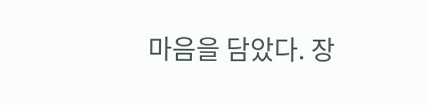마음을 담았다. 장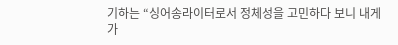기하는 “싱어송라이터로서 정체성을 고민하다 보니 내게 가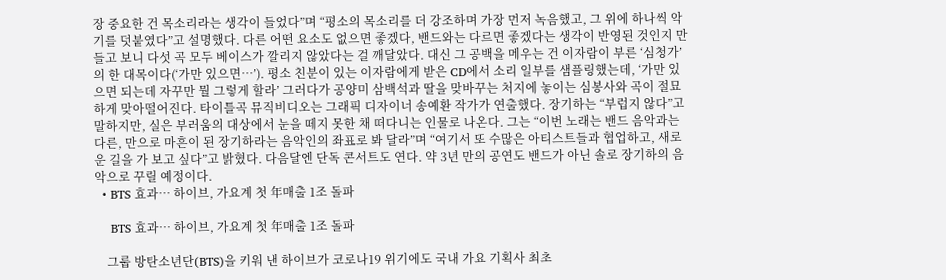장 중요한 건 목소리라는 생각이 들었다”며 “평소의 목소리를 더 강조하며 가장 먼저 녹음했고, 그 위에 하나씩 악기를 덧붙였다”고 설명했다. 다른 어떤 요소도 없으면 좋겠다, 밴드와는 다르면 좋겠다는 생각이 반영된 것인지 만들고 보니 다섯 곡 모두 베이스가 깔리지 않았다는 걸 깨달았다. 대신 그 공백을 메우는 건 이자람이 부른 ‘심청가’의 한 대목이다(‘가만 있으면…’). 평소 친분이 있는 이자람에게 받은 CD에서 소리 일부를 샘플링했는데, ‘가만 있으면 되는데 자꾸만 뭘 그렇게 할라’ 그러다가 공양미 삼백석과 딸을 맞바꾸는 처지에 놓이는 심봉사와 곡이 절묘하게 맞아떨어진다. 타이틀곡 뮤직비디오는 그래픽 디자이너 송예환 작가가 연출했다. 장기하는 “부럽지 않다”고 말하지만, 실은 부러움의 대상에서 눈을 떼지 못한 채 떠다니는 인물로 나온다. 그는 “이번 노래는 밴드 음악과는 다른, 만으로 마흔이 된 장기하라는 음악인의 좌표로 봐 달라”며 “여기서 또 수많은 아티스트들과 협업하고, 새로운 길을 가 보고 싶다”고 밝혔다. 다음달엔 단독 콘서트도 연다. 약 3년 만의 공연도 밴드가 아닌 솔로 장기하의 음악으로 꾸릴 예정이다.
  • BTS 효과… 하이브, 가요계 첫 年매출 1조 돌파

    BTS 효과… 하이브, 가요계 첫 年매출 1조 돌파

    그룹 방탄소년단(BTS)을 키워 낸 하이브가 코로나19 위기에도 국내 가요 기획사 최초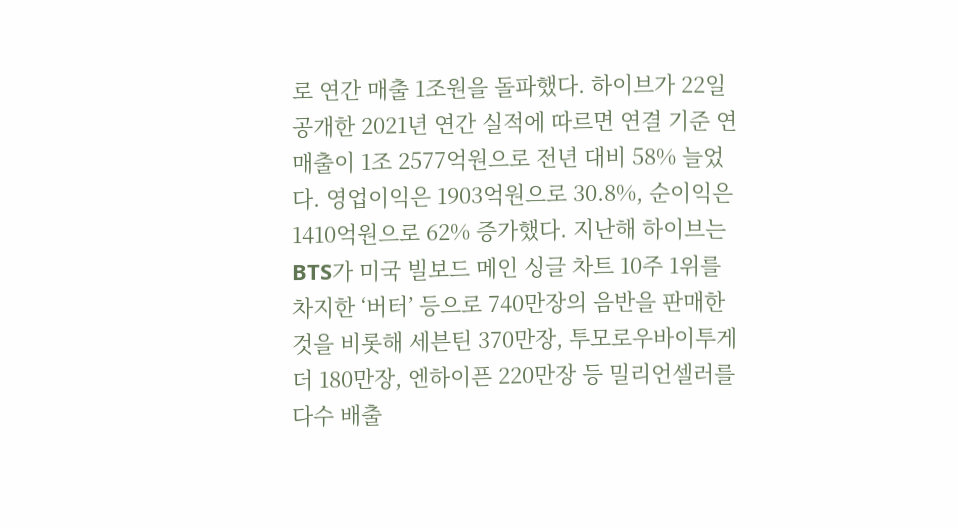로 연간 매출 1조원을 돌파했다. 하이브가 22일 공개한 2021년 연간 실적에 따르면 연결 기준 연매출이 1조 2577억원으로 전년 대비 58% 늘었다. 영업이익은 1903억원으로 30.8%, 순이익은 1410억원으로 62% 증가했다. 지난해 하이브는 BTS가 미국 빌보드 메인 싱글 차트 10주 1위를 차지한 ‘버터’ 등으로 740만장의 음반을 판매한 것을 비롯해 세븐틴 370만장, 투모로우바이투게더 180만장, 엔하이픈 220만장 등 밀리언셀러를 다수 배출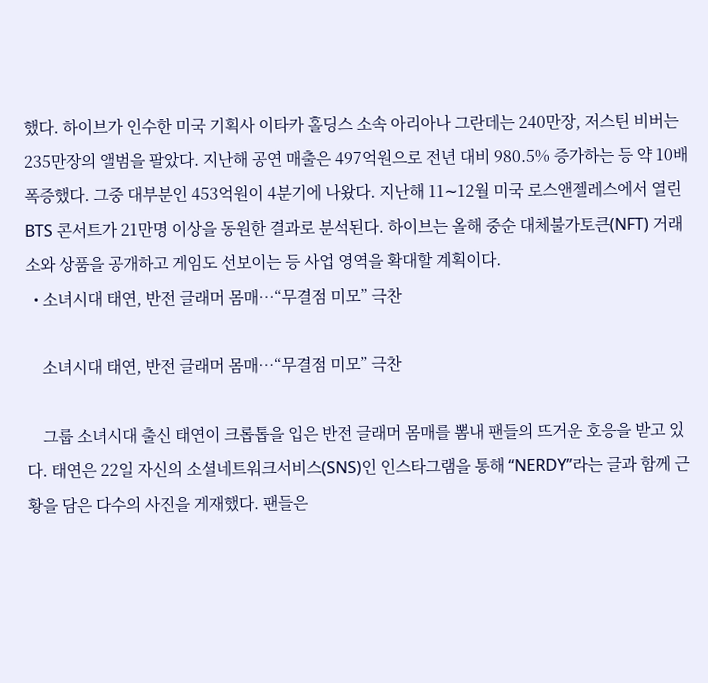했다. 하이브가 인수한 미국 기획사 이타카 홀딩스 소속 아리아나 그란데는 240만장, 저스틴 비버는 235만장의 앨범을 팔았다. 지난해 공연 매출은 497억원으로 전년 대비 980.5% 증가하는 등 약 10배 폭증했다. 그중 대부분인 453억원이 4분기에 나왔다. 지난해 11∼12월 미국 로스앤젤레스에서 열린 BTS 콘서트가 21만명 이상을 동원한 결과로 분석된다. 하이브는 올해 중순 대체불가토큰(NFT) 거래소와 상품을 공개하고 게임도 선보이는 등 사업 영역을 확대할 계획이다.
  • 소녀시대 태연, 반전 글래머 몸매…“무결점 미모” 극찬

    소녀시대 태연, 반전 글래머 몸매…“무결점 미모” 극찬

    그룹 소녀시대 출신 태연이 크롭톱을 입은 반전 글래머 몸매를 뽐내 팬들의 뜨거운 호응을 받고 있다. 태연은 22일 자신의 소셜네트워크서비스(SNS)인 인스타그램을 통해 “NERDY”라는 글과 함께 근황을 담은 다수의 사진을 게재했다. 팬들은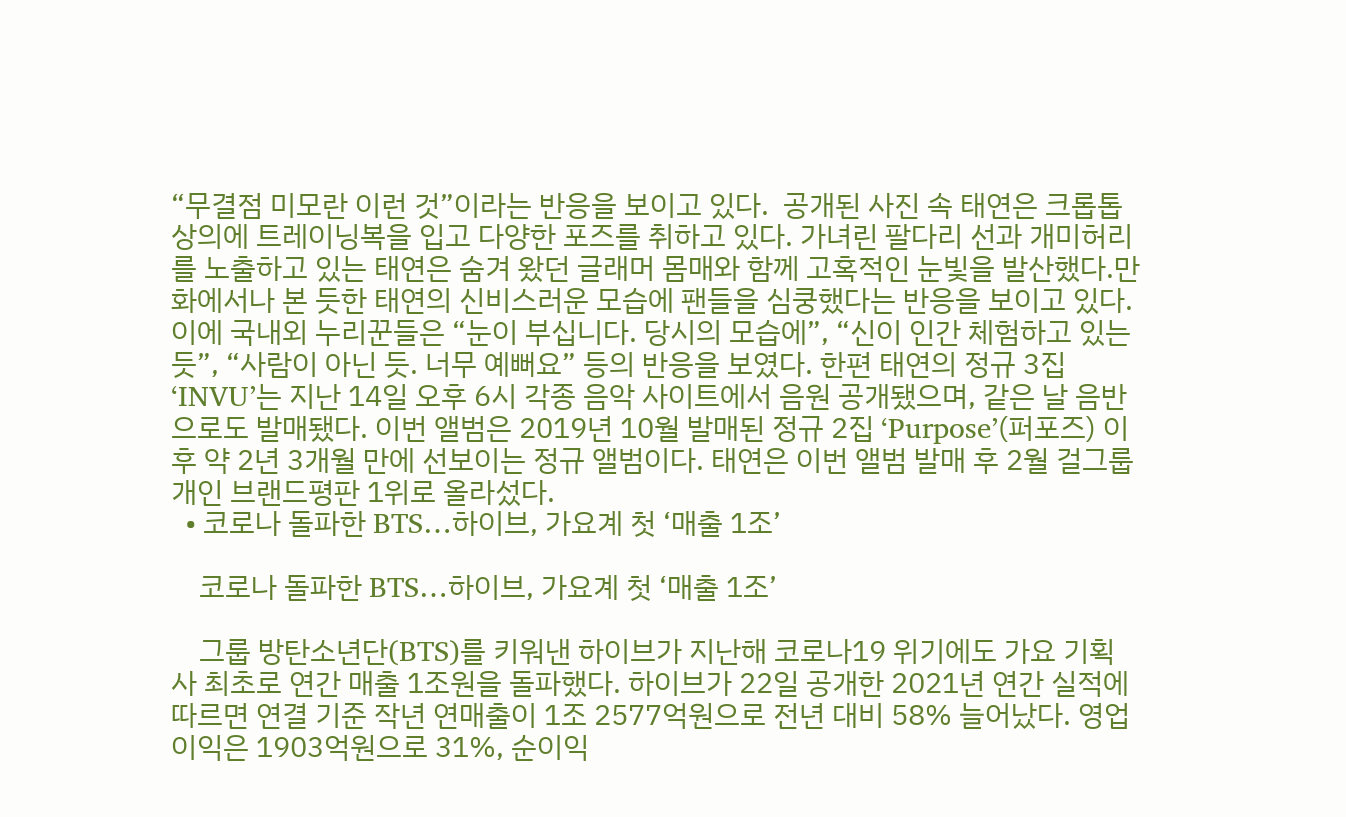“무결점 미모란 이런 것”이라는 반응을 보이고 있다.  공개된 사진 속 태연은 크롭톱 상의에 트레이닝복을 입고 다양한 포즈를 취하고 있다. 가녀린 팔다리 선과 개미허리를 노출하고 있는 태연은 숨겨 왔던 글래머 몸매와 함께 고혹적인 눈빛을 발산했다.만화에서나 본 듯한 태연의 신비스러운 모습에 팬들을 심쿵했다는 반응을 보이고 있다. 이에 국내외 누리꾼들은 “눈이 부십니다. 당시의 모습에”, “신이 인간 체험하고 있는 듯”, “사람이 아닌 듯. 너무 예뻐요” 등의 반응을 보였다. 한편 태연의 정규 3집 ‘INVU’는 지난 14일 오후 6시 각종 음악 사이트에서 음원 공개됐으며, 같은 날 음반으로도 발매됐다. 이번 앨범은 2019년 10월 발매된 정규 2집 ‘Purpose’(퍼포즈) 이후 약 2년 3개월 만에 선보이는 정규 앨범이다. 태연은 이번 앨범 발매 후 2월 걸그룹 개인 브랜드평판 1위로 올라섰다.
  • 코로나 돌파한 BTS…하이브, 가요계 첫 ‘매출 1조’

    코로나 돌파한 BTS…하이브, 가요계 첫 ‘매출 1조’

    그룹 방탄소년단(BTS)를 키워낸 하이브가 지난해 코로나19 위기에도 가요 기획사 최초로 연간 매출 1조원을 돌파했다. 하이브가 22일 공개한 2021년 연간 실적에 따르면 연결 기준 작년 연매출이 1조 2577억원으로 전년 대비 58% 늘어났다. 영업이익은 1903억원으로 31%, 순이익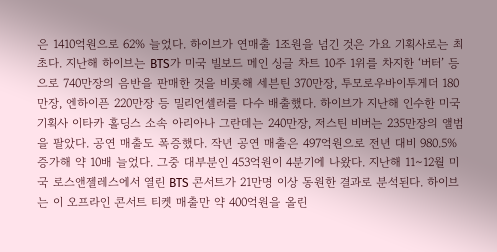은 1410억원으로 62% 늘었다. 하이브가 연매출 1조원을 넘긴 것은 가요 기획사로는 최초다. 지난해 하이브는 BTS가 미국 빌보드 메인 싱글 차트 10주 1위를 차지한 ‘버터’ 등으로 740만장의 음반을 판매한 것을 비롯해 세븐틴 370만장, 투모로우바이투게더 180만장, 엔하이픈 220만장 등 밀리언셀러를 다수 배출했다. 하이브가 지난해 인수한 미국 기획사 이타카 홀딩스 소속 아리아나 그란데는 240만장, 저스틴 비버는 235만장의 앨범을 팔았다. 공연 매출도 폭증했다. 작년 공연 매출은 497억원으로 전년 대비 980.5% 증가해 약 10배 늘었다. 그중 대부분인 453억원이 4분기에 나왔다. 지난해 11∼12월 미국 로스앤젤레스에서 열린 BTS 콘서트가 21만명 이상 동원한 결과로 분석된다. 하이브는 이 오프라인 콘서트 티켓 매출만 약 400억원을 올린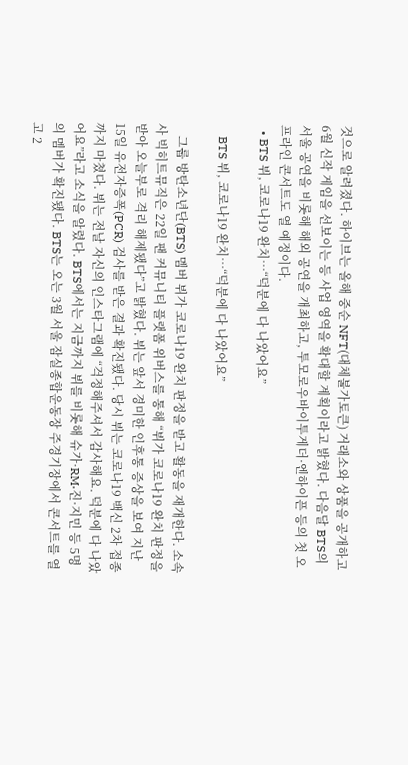것으로 알려졌다. 하이브는 올해 중순 NFT(대체불가토큰) 거래소와 상품을 공개하고 6월 신작 게임을 선보이는 등 사업 영역을 확대할 계획이라고 밝혔다. 다음달 BTS의 서울 공연을 비롯해 해외 공연을 개최하고, 투모로우바이투게더·엔하이픈 등의 첫 오프라인 콘서트도 열 예정이다.
  • BTS 뷔, 코로나19 완치…“덕분에 다 나았어요”

    BTS 뷔, 코로나19 완치…“덕분에 다 나았어요”

    그룹 방탄소년단(BTS) 멤버 뷔가 코로나19 완치 판정을 받고 활동을 재개한다. 소속사 빅히트뮤직은 22일 팬 커뮤니티 플랫폼 위버스를 통해 “뷔가 코로나19 완치 판정을 받아 오늘부로 격리 해제됐다”고 밝혔다. 뷔는 앞서 경미한 인후통 증상을 보여 지난 15일 유전자증폭(PCR) 검사를 받은 결과 확진됐다. 당시 뷔는 코로나19 백신 2차 접종까지 마쳤다. 뷔는 전날 자신의 인스타그램에 “걱정해주셔서 감사해요. 덕분에 다 나았어요”라고 소식을 알렸다. BTS에서는 지금까지 뷔를 비롯해 슈가·RM·진·지민 등 5명의 멤버가 확진됐다. BTS는 오는 3월 서울 잠실종합운동장 주경기장에서 콘서트를 열고 2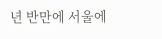년 반만에 서울에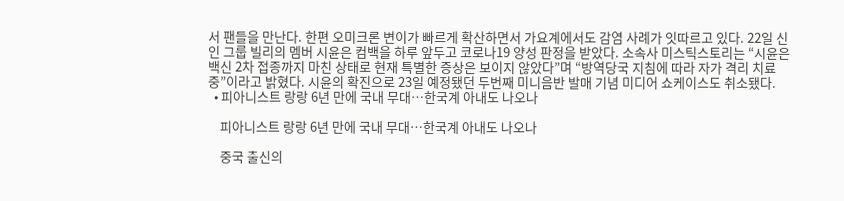서 팬들을 만난다. 한편 오미크론 변이가 빠르게 확산하면서 가요계에서도 감염 사례가 잇따르고 있다. 22일 신인 그룹 빌리의 멤버 시윤은 컴백을 하루 앞두고 코로나19 양성 판정을 받았다. 소속사 미스틱스토리는 “시윤은 백신 2차 접종까지 마친 상태로 현재 특별한 증상은 보이지 않았다”며 “방역당국 지침에 따라 자가 격리 치료 중”이라고 밝혔다. 시윤의 확진으로 23일 예정됐던 두번째 미니음반 발매 기념 미디어 쇼케이스도 취소됐다.
  • 피아니스트 랑랑 6년 만에 국내 무대…한국계 아내도 나오나

    피아니스트 랑랑 6년 만에 국내 무대…한국계 아내도 나오나

    중국 출신의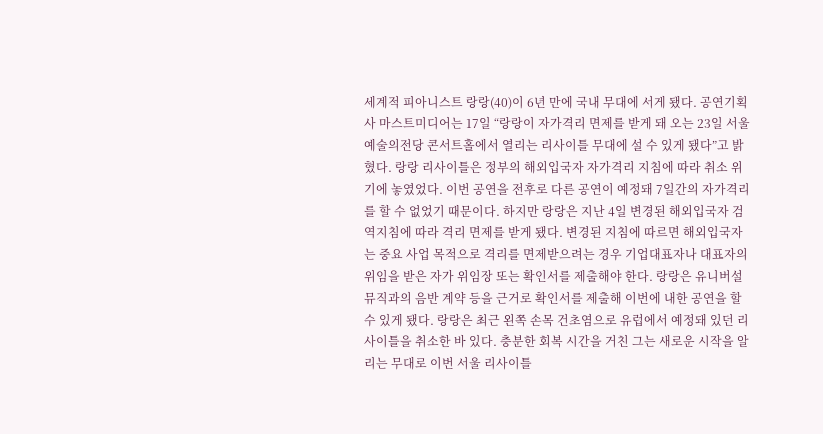세계적 피아니스트 랑랑(40)이 6년 만에 국내 무대에 서게 됐다. 공연기획사 마스트미디어는 17일 “랑랑이 자가격리 면제를 받게 돼 오는 23일 서울 예술의전당 콘서트홀에서 열리는 리사이틀 무대에 설 수 있게 됐다”고 밝혔다. 랑랑 리사이틀은 정부의 해외입국자 자가격리 지침에 따라 취소 위기에 놓였었다. 이번 공연을 전후로 다른 공연이 예정돼 7일간의 자가격리를 할 수 없었기 때문이다. 하지만 랑랑은 지난 4일 변경된 해외입국자 검역지침에 따라 격리 면제를 받게 됐다. 변경된 지침에 따르면 해외입국자는 중요 사업 목적으로 격리를 면제받으려는 경우 기업대표자나 대표자의 위임을 받은 자가 위임장 또는 확인서를 제출해야 한다. 랑랑은 유니버설뮤직과의 음반 계약 등을 근거로 확인서를 제출해 이번에 내한 공연을 할 수 있게 됐다. 랑랑은 최근 왼쪽 손목 건초염으로 유럽에서 예정돼 있던 리사이틀을 취소한 바 있다. 충분한 회복 시간을 거친 그는 새로운 시작을 알리는 무대로 이번 서울 리사이틀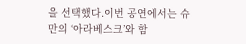을 선택했다.이번 공연에서는 슈만의 ‘아라베스크’와 함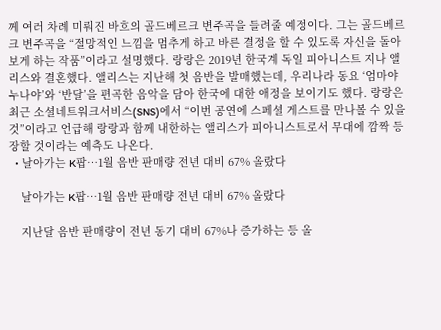께 여러 차례 미뤄진 바흐의 골드베르크 변주곡을 들려줄 예정이다. 그는 골드베르크 변주곡을 “절망적인 느낌을 멈추게 하고 바른 결정을 할 수 있도록 자신을 돌아보게 하는 작품”이라고 설명했다. 랑랑은 2019년 한국계 독일 피아니스트 지나 앨리스와 결혼했다. 앨리스는 지난해 첫 음반을 발매했는데, 우리나라 동요 ‘엄마야 누나야’와 ‘반달’을 편곡한 음악을 담아 한국에 대한 애정을 보이기도 했다. 랑랑은 최근 소셜네트워크서비스(SNS)에서 “이번 공연에 스페셜 게스트를 만나볼 수 있을 것”이라고 언급해 랑랑과 함께 내한하는 앨리스가 피아니스트로서 무대에 깜짝 등장할 것이라는 예측도 나온다.
  • 날아가는 K팝…1월 음반 판매량 전년 대비 67% 올랐다

    날아가는 K팝…1월 음반 판매량 전년 대비 67% 올랐다

    지난달 음반 판매량이 전년 동기 대비 67%나 증가하는 등 올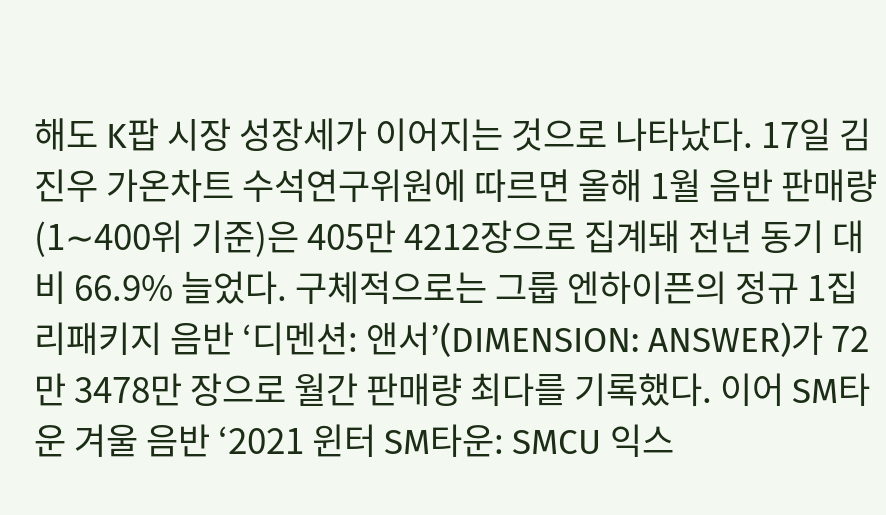해도 K팝 시장 성장세가 이어지는 것으로 나타났다. 17일 김진우 가온차트 수석연구위원에 따르면 올해 1월 음반 판매량(1∼400위 기준)은 405만 4212장으로 집계돼 전년 동기 대비 66.9% 늘었다. 구체적으로는 그룹 엔하이픈의 정규 1집 리패키지 음반 ‘디멘션: 앤서’(DIMENSION: ANSWER)가 72만 3478만 장으로 월간 판매량 최다를 기록했다. 이어 SM타운 겨울 음반 ‘2021 윈터 SM타운: SMCU 익스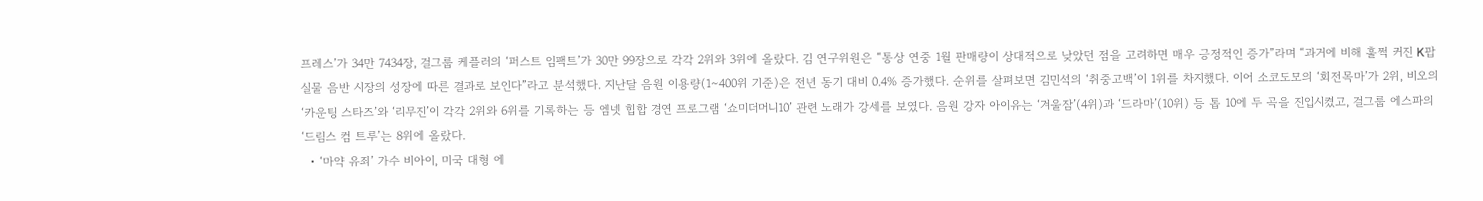프레스’가 34만 7434장, 걸그룹 케플러의 ‘퍼스트 임팩트’가 30만 99장으로 각각 2위와 3위에 올랐다. 김 연구위원은 “통상 연중 1월 판매량이 상대적으로 낮았던 점을 고려하면 매우 긍정적인 증가”라며 “과거에 비해 훌쩍 커진 K팝 실물 음반 시장의 성장에 따른 결과로 보인다”라고 분석했다. 지난달 음원 이용량(1∼400위 기준)은 전년 동기 대비 0.4% 증가했다. 순위를 살펴보면 김민석의 ‘취중고백’이 1위를 차지했다. 이어 소코도모의 ‘회전목마’가 2위, 비오의 ‘카운팅 스타즈’와 ‘리무진’이 각각 2위와 6위를 기록하는 등 엠넷 힙합 경연 프로그램 ‘쇼미더머니10’ 관련 노래가 강세를 보였다. 음원 강자 아이유는 ‘겨울잠’(4위)과 ‘드라마’(10위) 등 톱 10에 두 곡을 진입시켰고, 걸그룹 에스파의 ‘드림스 컴 트루’는 8위에 올랐다.
  • ‘마약 유죄’ 가수 비아이, 미국 대형 에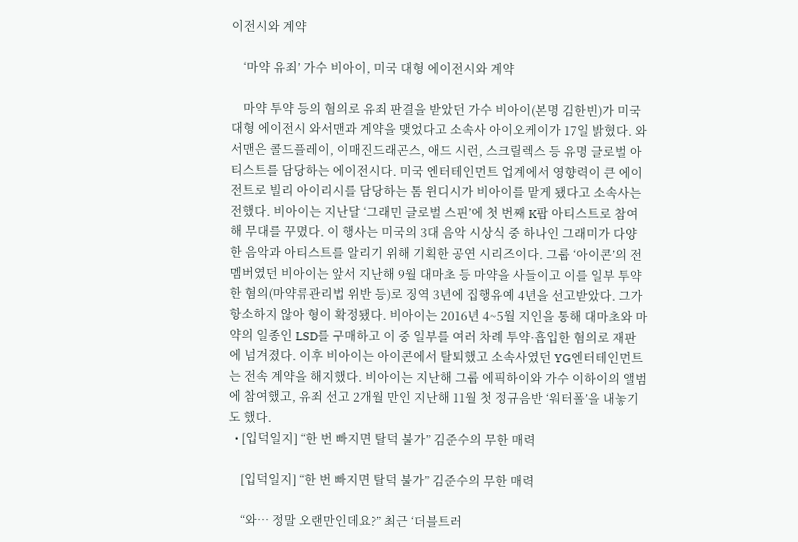이전시와 계약

    ‘마약 유죄’ 가수 비아이, 미국 대형 에이전시와 계약

    마약 투약 등의 혐의로 유죄 판결을 받았던 가수 비아이(본명 김한빈)가 미국 대형 에이전시 와서맨과 계약을 맺었다고 소속사 아이오케이가 17일 밝혔다. 와서맨은 콜드플레이, 이매진드래곤스, 애드 시런, 스크릴렉스 등 유명 글로벌 아티스트를 담당하는 에이전시다. 미국 엔터테인먼트 업계에서 영향력이 큰 에이전트로 빌리 아이리시를 담당하는 톰 윈디시가 비아이를 맡게 됐다고 소속사는 전했다. 비아이는 지난달 ‘그래민 글로벌 스핀’에 첫 번째 K팝 아티스트로 참여해 무대를 꾸몄다. 이 행사는 미국의 3대 음악 시상식 중 하나인 그래미가 다양한 음악과 아티스트를 알리기 위해 기획한 공연 시리즈이다. 그룹 ‘아이콘’의 전 멤버였던 비아이는 앞서 지난해 9월 대마초 등 마약을 사들이고 이를 일부 투약한 혐의(마약류관리법 위반 등)로 징역 3년에 집행유예 4년을 선고받았다. 그가 항소하지 않아 형이 확정됐다. 비아이는 2016년 4~5월 지인을 통해 대마초와 마약의 일종인 LSD를 구매하고 이 중 일부를 여러 차례 투약·흡입한 혐의로 재판에 넘겨졌다. 이후 비아이는 아이콘에서 탈퇴했고 소속사였던 YG엔터테인먼트는 전속 계약을 해지했다. 비아이는 지난해 그룹 에픽하이와 가수 이하이의 앨범에 참여했고, 유죄 선고 2개월 만인 지난해 11월 첫 정규음반 ‘워터폴’을 내놓기도 했다.
  • [입덕일지] “한 번 빠지면 탈덕 불가” 김준수의 무한 매력

    [입덕일지] “한 번 빠지면 탈덕 불가” 김준수의 무한 매력

    “와… 정말 오랜만인데요?” 최근 ‘더블트러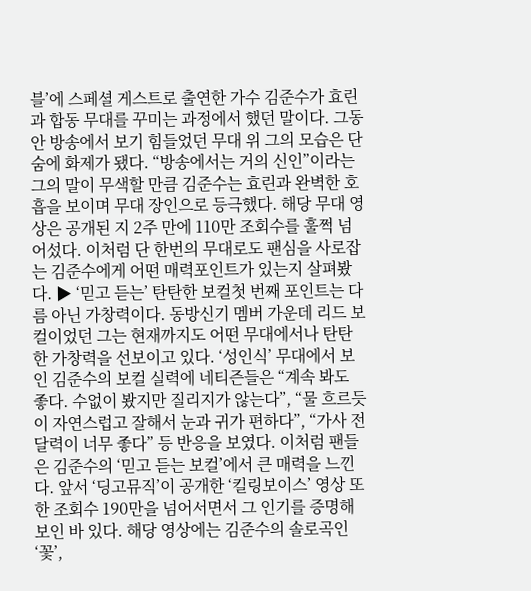블’에 스페셜 게스트로 출연한 가수 김준수가 효린과 합동 무대를 꾸미는 과정에서 했던 말이다. 그동안 방송에서 보기 힘들었던 무대 위 그의 모습은 단숨에 화제가 됐다. “방송에서는 거의 신인”이라는 그의 말이 무색할 만큼 김준수는 효린과 완벽한 호흡을 보이며 무대 장인으로 등극했다. 해당 무대 영상은 공개된 지 2주 만에 110만 조회수를 훌쩍 넘어섰다. 이처럼 단 한번의 무대로도 팬심을 사로잡는 김준수에게 어떤 매력포인트가 있는지 살펴봤다. ▶ ‘믿고 듣는’ 탄탄한 보컬첫 번째 포인트는 다름 아닌 가창력이다. 동방신기 멤버 가운데 리드 보컬이었던 그는 현재까지도 어떤 무대에서나 탄탄한 가창력을 선보이고 있다. ‘성인식’ 무대에서 보인 김준수의 보컬 실력에 네티즌들은 “계속 봐도 좋다. 수없이 봤지만 질리지가 않는다”, “물 흐르듯이 자연스럽고 잘해서 눈과 귀가 편하다”, “가사 전달력이 너무 좋다” 등 반응을 보였다. 이처럼 팬들은 김준수의 ‘믿고 듣는 보컬’에서 큰 매력을 느낀다. 앞서 ‘딩고뮤직’이 공개한 ‘킬링보이스’ 영상 또한 조회수 190만을 넘어서면서 그 인기를 증명해 보인 바 있다. 해당 영상에는 김준수의 솔로곡인 ‘꽃’,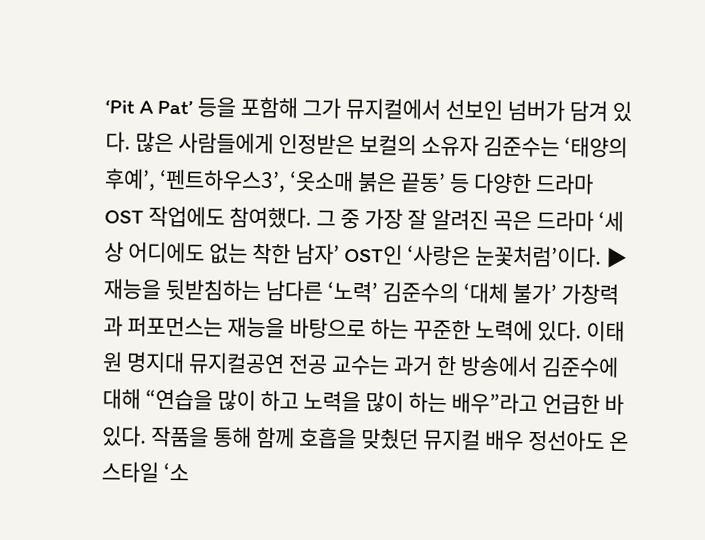‘Pit A Pat’ 등을 포함해 그가 뮤지컬에서 선보인 넘버가 담겨 있다. 많은 사람들에게 인정받은 보컬의 소유자 김준수는 ‘태양의 후예’, ‘펜트하우스3’, ‘옷소매 붉은 끝동’ 등 다양한 드라마 OST 작업에도 참여했다. 그 중 가장 잘 알려진 곡은 드라마 ‘세상 어디에도 없는 착한 남자’ OST인 ‘사랑은 눈꽃처럼’이다. ▶ 재능을 뒷받침하는 남다른 ‘노력’ 김준수의 ‘대체 불가’ 가창력과 퍼포먼스는 재능을 바탕으로 하는 꾸준한 노력에 있다. 이태원 명지대 뮤지컬공연 전공 교수는 과거 한 방송에서 김준수에 대해 “연습을 많이 하고 노력을 많이 하는 배우”라고 언급한 바 있다. 작품을 통해 함께 호흡을 맞췄던 뮤지컬 배우 정선아도 온스타일 ‘소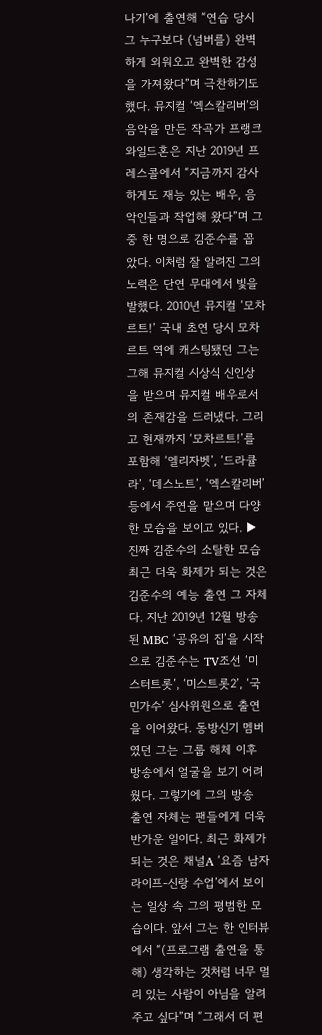나기’에 출연해 “연습 당시 그 누구보다 (넘버를) 완벽하게 외워오고 완벽한 감성을 가져왔다”며 극찬하기도 했다. 뮤지컬 ‘엑스칼리버’의 음악을 만든 작곡가 프랭크 와일드혼은 지난 2019년 프레스콜에서 “지금까지 감사하게도 재능 있는 배우, 음악인들과 작업해 왔다”며 그 중 한 명으로 김준수를 꼽았다. 이처럼 잘 알려진 그의 노력은 단연 무대에서 빛을 발했다. 2010년 뮤지컬 ‘모차르트!’ 국내 초연 당시 모차르트 역에 캐스팅됐던 그는 그해 뮤지컬 시상식 신인상을 받으며 뮤지컬 배우로서의 존재감을 드러냈다. 그리고 현재까지 ‘모차르트!’를 포함해 ‘엘리자벳’, ‘드라큘라’, ‘데스노트’, ‘엑스칼리버’ 등에서 주연을 맡으며 다양한 모습을 보이고 있다. ▶ 진짜 김준수의 소탈한 모습최근 더욱 화제가 되는 것은 김준수의 예능 출연 그 자체다. 지난 2019년 12월 방송된 MBC ‘공유의 집’을 시작으로 김준수는 TV조선 ‘미스터트롯’, ‘미스트롯2’, ‘국민가수’ 심사위원으로 출연을 이어왔다. 동방신기 멤버였던 그는 그룹 해체 이후 방송에서 얼굴을 보기 어려웠다. 그렇기에 그의 방송 출연 자체는 팬들에게 더욱 반가운 일이다. 최근 화제가 되는 것은 채널A ‘요즘 남자 라이프-신랑 수업’에서 보이는 일상 속 그의 평범한 모습이다. 앞서 그는 한 인터뷰에서 “(프로그램 출연을 통해) 생각하는 것처럼 너무 멀리 있는 사람이 아님을 알려주고 싶다”며 “그래서 더 편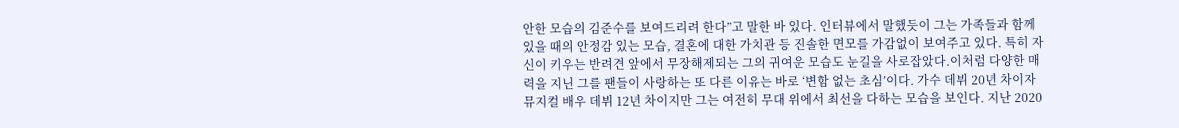안한 모습의 김준수를 보여드리려 한다”고 말한 바 있다. 인터뷰에서 말했듯이 그는 가족들과 함께 있을 때의 안정감 있는 모습, 결혼에 대한 가치관 등 진솔한 면모를 가감없이 보여주고 있다. 특히 자신이 키우는 반려견 앞에서 무장해제되는 그의 귀여운 모습도 눈길을 사로잡았다.이처럼 다양한 매력을 지닌 그를 팬들이 사랑하는 또 다른 이유는 바로 ‘변함 없는 초심’이다. 가수 데뷔 20년 차이자 뮤지컬 배우 데뷔 12년 차이지만 그는 여전히 무대 위에서 최선을 다하는 모습을 보인다. 지난 2020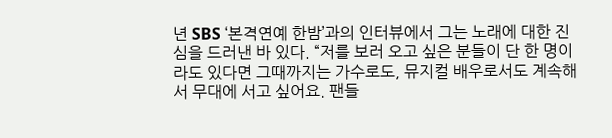년 SBS ‘본격연예 한밤’과의 인터뷰에서 그는 노래에 대한 진심을 드러낸 바 있다. “저를 보러 오고 싶은 분들이 단 한 명이라도 있다면 그때까지는 가수로도, 뮤지컬 배우로서도 계속해서 무대에 서고 싶어요. 팬들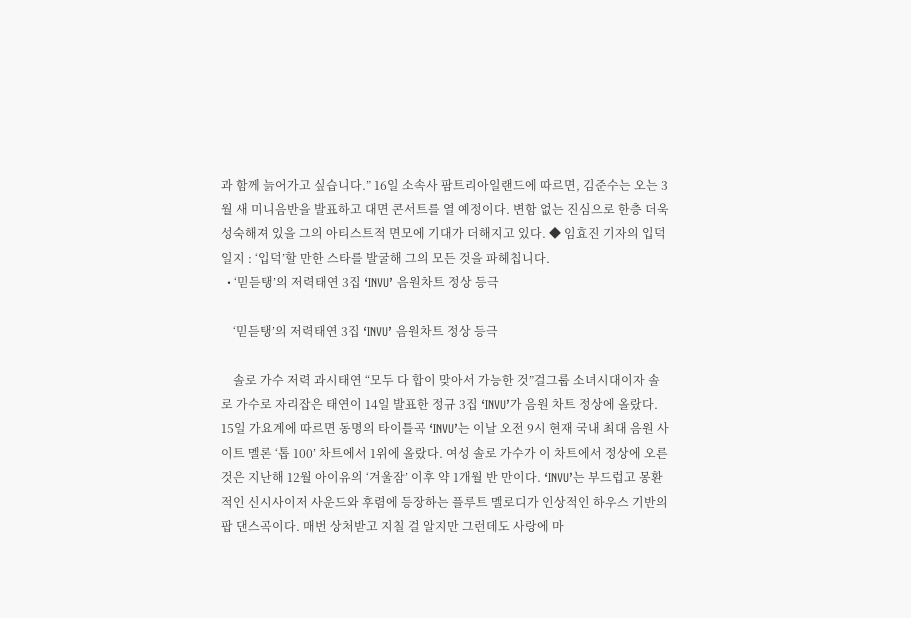과 함께 늙어가고 싶습니다.” 16일 소속사 팜트리아일랜드에 따르면, 김준수는 오는 3월 새 미니음반을 발표하고 대면 콘서트를 열 예정이다. 변함 없는 진심으로 한층 더욱 성숙해져 있을 그의 아티스트적 면모에 기대가 더해지고 있다. ◆ 임효진 기자의 입덕일지 : ‘입덕’할 만한 스타를 발굴해 그의 모든 것을 파헤칩니다.
  • ‘믿듣탱’의 저력태연 3집 ‘INVU’ 음원차트 정상 등극

    ‘믿듣탱’의 저력태연 3집 ‘INVU’ 음원차트 정상 등극

    솔로 가수 저력 과시태연 “모두 다 합이 맞아서 가능한 것”걸그룹 소녀시대이자 솔로 가수로 자리잡은 태연이 14일 발표한 정규 3집 ‘INVU’가 음원 차트 정상에 올랐다. 15일 가요계에 따르면 동명의 타이틀곡 ‘INVU’는 이날 오전 9시 현재 국내 최대 음원 사이트 멜론 ‘톱 100’ 차트에서 1위에 올랐다. 여성 솔로 가수가 이 차트에서 정상에 오른 것은 지난해 12월 아이유의 ‘겨울잠’ 이후 약 1개월 반 만이다. ‘INVU’는 부드럽고 몽환적인 신시사이저 사운드와 후렴에 등장하는 플루트 멜로디가 인상적인 하우스 기반의 팝 댄스곡이다. 매번 상처받고 지칠 걸 알지만 그런데도 사랑에 마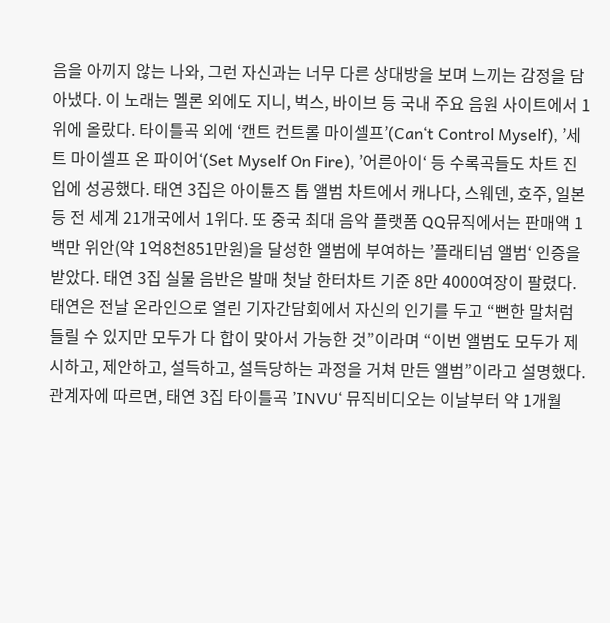음을 아끼지 않는 나와, 그런 자신과는 너무 다른 상대방을 보며 느끼는 감정을 담아냈다. 이 노래는 멜론 외에도 지니, 벅스, 바이브 등 국내 주요 음원 사이트에서 1위에 올랐다. 타이틀곡 외에 ‘캔트 컨트롤 마이셀프’(Can‘t Control Myself), ’세트 마이셀프 온 파이어‘(Set Myself On Fire), ’어른아이‘ 등 수록곡들도 차트 진입에 성공했다. 태연 3집은 아이튠즈 톱 앨범 차트에서 캐나다, 스웨덴, 호주, 일본 등 전 세계 21개국에서 1위다. 또 중국 최대 음악 플랫폼 QQ뮤직에서는 판매액 1백만 위안(약 1억8천851만원)을 달성한 앨범에 부여하는 ’플래티넘 앨범‘ 인증을 받았다. 태연 3집 실물 음반은 발매 첫날 한터차트 기준 8만 4000여장이 팔렸다. 태연은 전날 온라인으로 열린 기자간담회에서 자신의 인기를 두고 “뻔한 말처럼 들릴 수 있지만 모두가 다 합이 맞아서 가능한 것”이라며 “이번 앨범도 모두가 제시하고, 제안하고, 설득하고, 설득당하는 과정을 거쳐 만든 앨범”이라고 설명했다. 관계자에 따르면, 태연 3집 타이틀곡 ’INVU‘ 뮤직비디오는 이날부터 약 1개월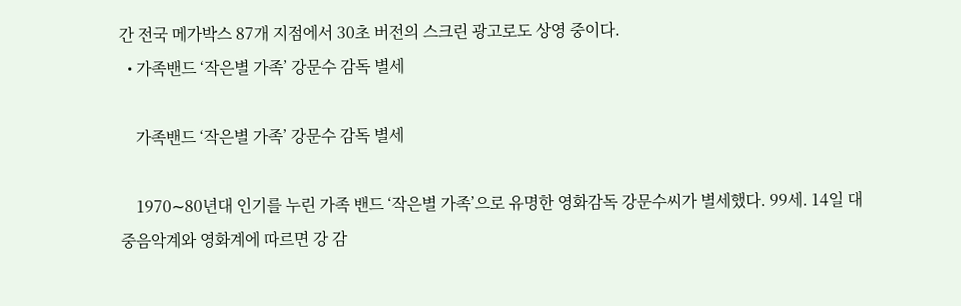간 전국 메가박스 87개 지점에서 30초 버전의 스크린 광고로도 상영 중이다.
  • 가족밴드 ‘작은별 가족’ 강문수 감독 별세

    가족밴드 ‘작은별 가족’ 강문수 감독 별세

    1970∼80년대 인기를 누린 가족 밴드 ‘작은별 가족’으로 유명한 영화감독 강문수씨가 별세했다. 99세. 14일 대중음악계와 영화계에 따르면 강 감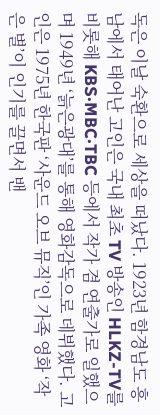독은 이날 숙환으로 세상을 떠났다. 1923년 함경남도 흥남에서 태어난 고인은 국내 최초 TV 방송인 HLKZ-TV를 비롯해 KBS·MBC·TBC 등에서 작가 겸 연출가로 일했으며 1949년 ‘늙은광대’를 통해 영화감독으로 데뷔했다. 고인은 1975년 한국판 ‘사운드 오브 뮤직’인 가족 영화 ‘작은 별’이 인기를 끌면서 밴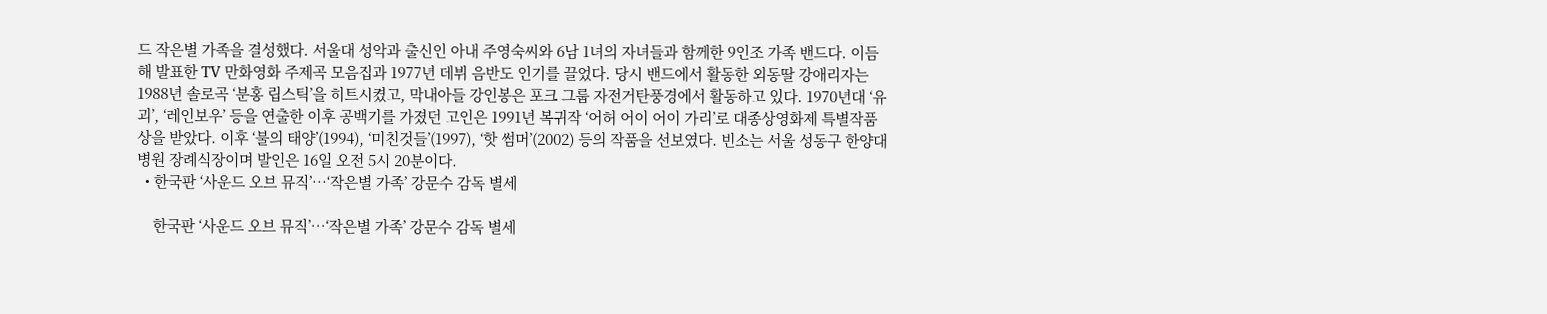드 작은별 가족을 결성했다. 서울대 성악과 출신인 아내 주영숙씨와 6남 1녀의 자녀들과 함께한 9인조 가족 밴드다. 이듬해 발표한 TV 만화영화 주제곡 모음집과 1977년 데뷔 음반도 인기를 끌었다. 당시 밴드에서 활동한 외동딸 강애리자는 1988년 솔로곡 ‘분홍 립스틱’을 히트시켰고, 막내아들 강인봉은 포크 그룹 자전거탄풍경에서 활동하고 있다. 1970년대 ‘유괴’, ‘레인보우’ 등을 연출한 이후 공백기를 가졌던 고인은 1991년 복귀작 ‘어허 어이 어이 가리’로 대종상영화제 특별작품상을 받았다. 이후 ‘불의 태양’(1994), ‘미친것들’(1997), ‘핫 썸머’(2002) 등의 작품을 선보였다. 빈소는 서울 성동구 한양대병원 장례식장이며 발인은 16일 오전 5시 20분이다.
  • 한국판 ‘사운드 오브 뮤직’…‘작은별 가족’ 강문수 감독 별세

    한국판 ‘사운드 오브 뮤직’…‘작은별 가족’ 강문수 감독 별세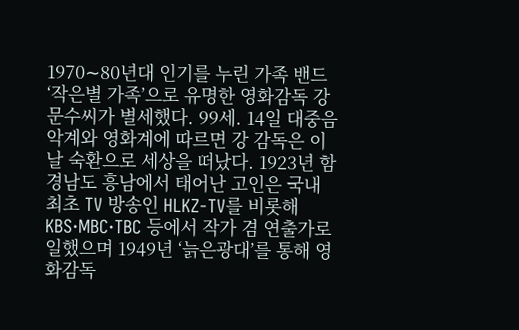1970∼80년대 인기를 누린 가족 밴드 ‘작은별 가족’으로 유명한 영화감독 강문수씨가 별세했다. 99세. 14일 대중음악계와 영화계에 따르면 강 감독은 이날 숙환으로 세상을 떠났다. 1923년 함경남도 흥남에서 태어난 고인은 국내 최초 TV 방송인 HLKZ-TV를 비롯해 KBS·MBC·TBC 등에서 작가 겸 연출가로 일했으며 1949년 ‘늙은광대’를 통해 영화감독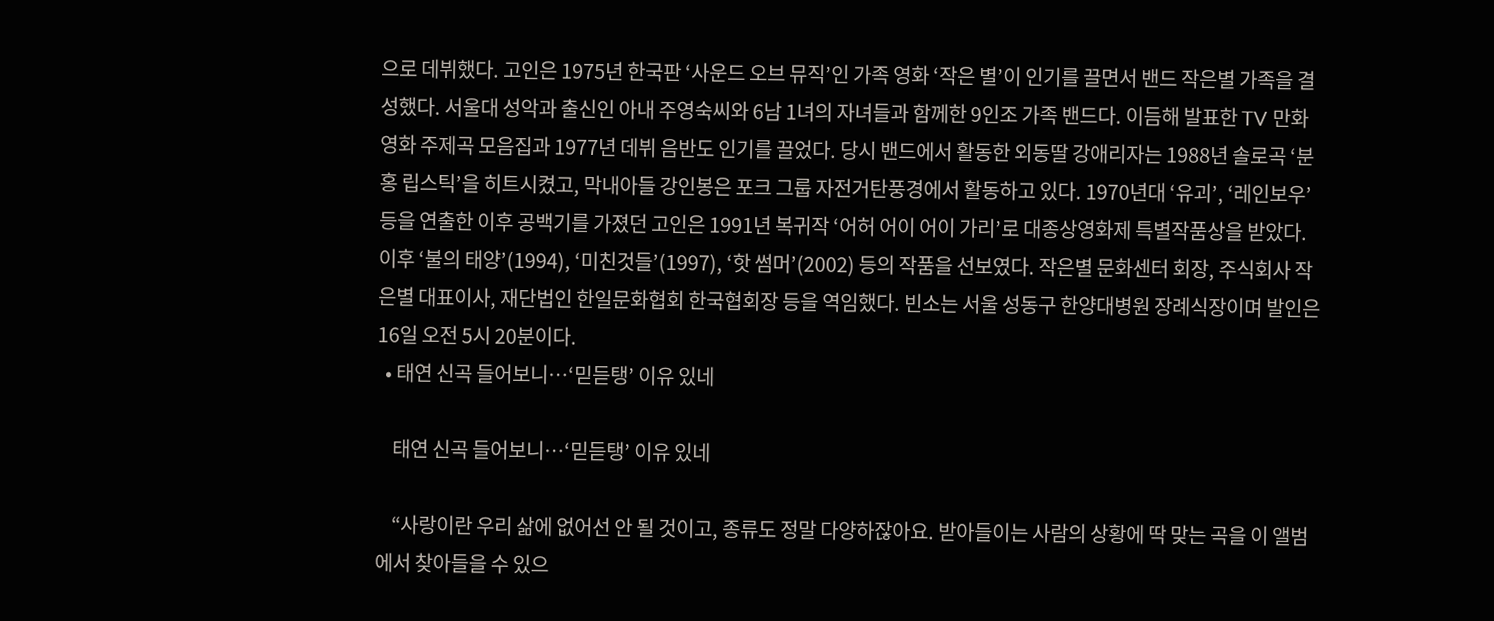으로 데뷔했다. 고인은 1975년 한국판 ‘사운드 오브 뮤직’인 가족 영화 ‘작은 별’이 인기를 끌면서 밴드 작은별 가족을 결성했다. 서울대 성악과 출신인 아내 주영숙씨와 6남 1녀의 자녀들과 함께한 9인조 가족 밴드다. 이듬해 발표한 TV 만화영화 주제곡 모음집과 1977년 데뷔 음반도 인기를 끌었다. 당시 밴드에서 활동한 외동딸 강애리자는 1988년 솔로곡 ‘분홍 립스틱’을 히트시켰고, 막내아들 강인봉은 포크 그룹 자전거탄풍경에서 활동하고 있다. 1970년대 ‘유괴’, ‘레인보우’ 등을 연출한 이후 공백기를 가졌던 고인은 1991년 복귀작 ‘어허 어이 어이 가리’로 대종상영화제 특별작품상을 받았다. 이후 ‘불의 태양’(1994), ‘미친것들’(1997), ‘핫 썸머’(2002) 등의 작품을 선보였다. 작은별 문화센터 회장, 주식회사 작은별 대표이사, 재단법인 한일문화협회 한국협회장 등을 역임했다. 빈소는 서울 성동구 한양대병원 장례식장이며 발인은 16일 오전 5시 20분이다.
  • 태연 신곡 들어보니…‘믿듣탱’ 이유 있네

    태연 신곡 들어보니…‘믿듣탱’ 이유 있네

    “사랑이란 우리 삶에 없어선 안 될 것이고, 종류도 정말 다양하잖아요. 받아들이는 사람의 상황에 딱 맞는 곡을 이 앨범에서 찾아들을 수 있으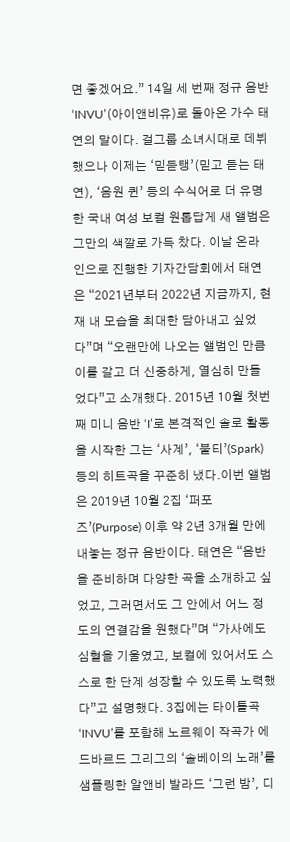면 좋겠어요.” 14일 세 번째 정규 음반 ‘INVU’(아이앤비유)로 돌아온 가수 태연의 말이다. 걸그룹 소녀시대로 데뷔했으나 이제는 ‘믿듣탱’(믿고 듣는 태연), ‘음원 퀸’ 등의 수식어로 더 유명한 국내 여성 보컬 원톱답게 새 앨범은 그만의 색깔로 가득 찼다. 이날 온라인으로 진행한 기자간담회에서 태연은 “2021년부터 2022년 지금까지, 현재 내 모습을 최대한 담아내고 싶었다”며 “오랜만에 나오는 앨범인 만큼 이를 갈고 더 신중하게, 열심히 만들었다”고 소개했다. 2015년 10월 첫번째 미니 음반 ‘I’로 본격적인 솔로 활동을 시작한 그는 ‘사계’, ‘불티’(Spark) 등의 히트곡을 꾸준히 냈다.이번 앨범은 2019년 10월 2집 ‘퍼포즈’(Purpose) 이후 약 2년 3개월 만에 내놓는 정규 음반이다. 태연은 “음반을 준비하며 다양한 곡을 소개하고 싶었고, 그러면서도 그 안에서 어느 정도의 연결감을 원했다”며 “가사에도 심혈을 기울였고, 보컬에 있어서도 스스로 한 단계 성장할 수 있도록 노력했다”고 설명했다. 3집에는 타이틀곡 ‘INVU’를 포함해 노르웨이 작곡가 에드바르드 그리그의 ‘솔베이의 노래’를 샘플링한 알앤비 발라드 ‘그런 밤’, 디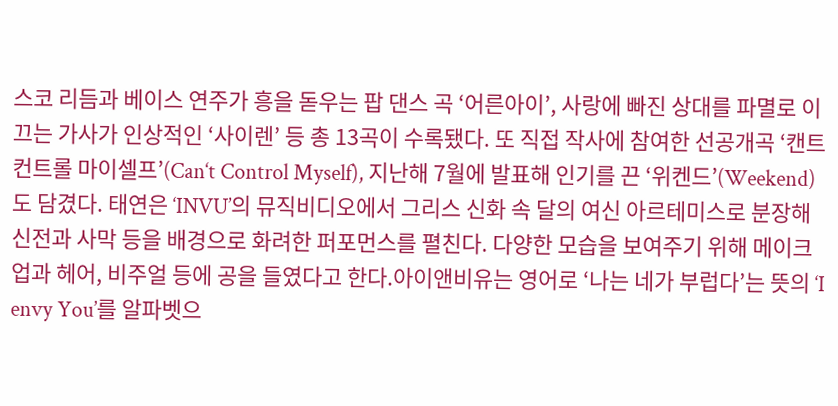스코 리듬과 베이스 연주가 흥을 돋우는 팝 댄스 곡 ‘어른아이’, 사랑에 빠진 상대를 파멸로 이끄는 가사가 인상적인 ‘사이렌’ 등 총 13곡이 수록됐다. 또 직접 작사에 참여한 선공개곡 ‘캔트 컨트롤 마이셀프’(Can‘t Control Myself), 지난해 7월에 발표해 인기를 끈 ‘위켄드’(Weekend)도 담겼다. 태연은 ‘INVU’의 뮤직비디오에서 그리스 신화 속 달의 여신 아르테미스로 분장해 신전과 사막 등을 배경으로 화려한 퍼포먼스를 펼친다. 다양한 모습을 보여주기 위해 메이크업과 헤어, 비주얼 등에 공을 들였다고 한다.아이앤비유는 영어로 ‘나는 네가 부럽다’는 뜻의 ‘I envy You’를 알파벳으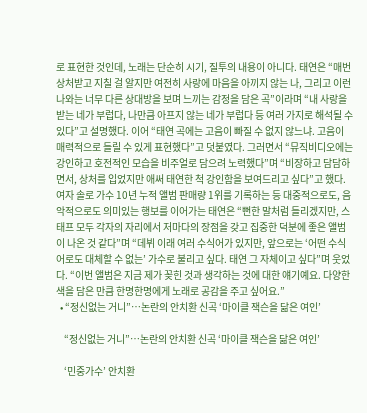로 표현한 것인데, 노래는 단순히 시기, 질투의 내용이 아니다. 태연은 “매번 상처받고 지칠 걸 알지만 여전히 사랑에 마음을 아끼지 않는 나, 그리고 이런 나와는 너무 다른 상대방을 보며 느끼는 감정을 담은 곡”이라며 “내 사랑을 받는 네가 부럽다, 나만큼 아프지 않는 네가 부럽다 등 여러 가지로 해석될 수 있다”고 설명했다. 이어 “태연 곡에는 고음이 빠질 수 없지 않느냐. 고음이 매력적으로 들릴 수 있게 표현했다”고 덧붙였다. 그러면서 “뮤직비디오에는 강인하고 호전적인 모습을 비주얼로 담으려 노력했다”며 “비장하고 담담하면서, 상처를 입었지만 애써 태연한 척 강인함을 보여드리고 싶다”고 했다.여자 솔로 가수 10년 누적 앨범 판매량 1위를 기록하는 등 대중적으로도, 음악적으로도 의미있는 행보를 이어가는 태연은 “뻔한 말처럼 들리겠지만, 스태프 모두 각자의 자리에서 저마다의 장점을 갖고 집중한 덕분에 좋은 앨범이 나온 것 같다”며 “데뷔 이래 여러 수식어가 있지만, 앞으로는 ‘어떤 수식어로도 대체할 수 없는’ 가수로 불리고 싶다. 태연 그 자체이고 싶다”며 웃었다. “이번 앨범은 지금 제가 꽂힌 것과 생각하는 것에 대한 얘기예요. 다양한 색을 담은 만큼 한명한명에게 노래로 공감을 주고 싶어요.”
  • “정신없는 거니”…논란의 안치환 신곡 ‘마이클 잭슨을 닮은 여인’

    “정신없는 거니”…논란의 안치환 신곡 ‘마이클 잭슨을 닮은 여인’

    ‘민중가수’ 안치환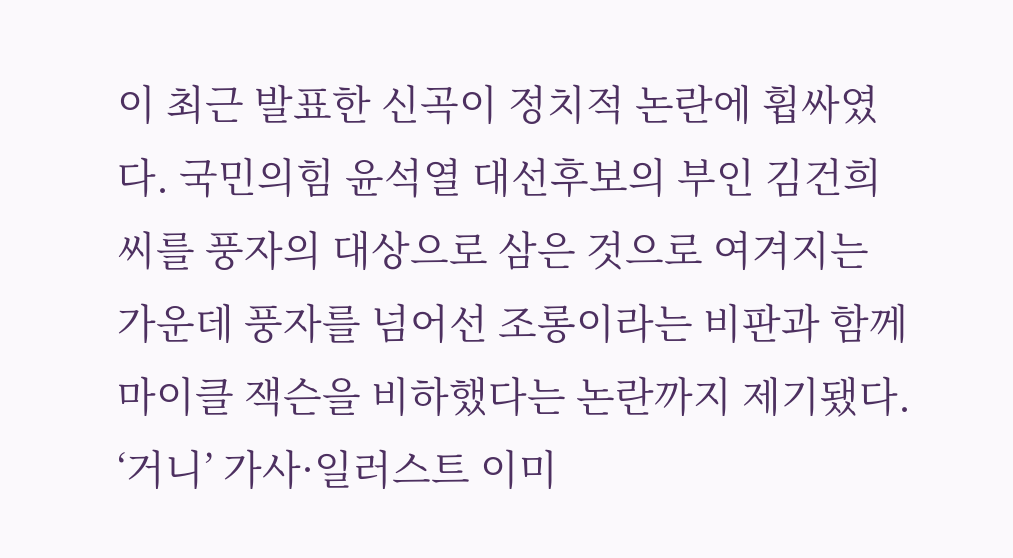이 최근 발표한 신곡이 정치적 논란에 휩싸였다. 국민의힘 윤석열 대선후보의 부인 김건희씨를 풍자의 대상으로 삼은 것으로 여겨지는 가운데 풍자를 넘어선 조롱이라는 비판과 함께 마이클 잭슨을 비하했다는 논란까지 제기됐다. ‘거니’ 가사·일러스트 이미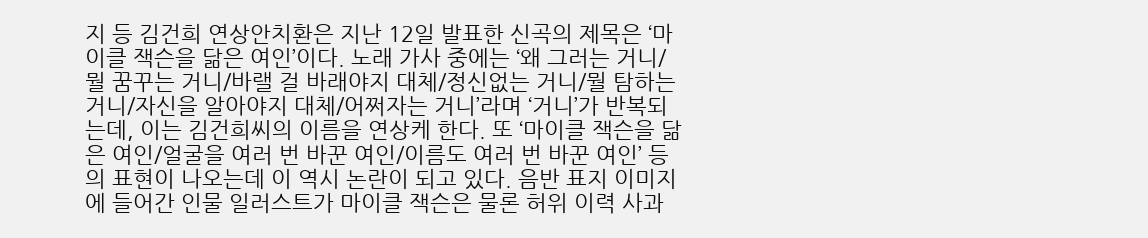지 등 김건희 연상안치환은 지난 12일 발표한 신곡의 제목은 ‘마이클 잭슨을 닮은 여인’이다. 노래 가사 중에는 ‘왜 그러는 거니/뭘 꿈꾸는 거니/바랠 걸 바래야지 대체/정신없는 거니/뭘 탐하는 거니/자신을 알아야지 대체/어쩌자는 거니’라며 ‘거니’가 반복되는데, 이는 김건희씨의 이름을 연상케 한다. 또 ‘마이클 잭슨을 닮은 여인/얼굴을 여러 번 바꾼 여인/이름도 여러 번 바꾼 여인’ 등의 표현이 나오는데 이 역시 논란이 되고 있다. 음반 표지 이미지에 들어간 인물 일러스트가 마이클 잭슨은 물론 허위 이력 사과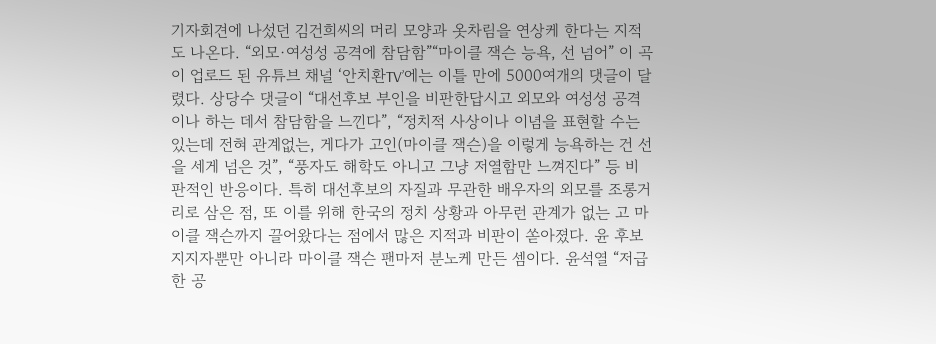기자회견에 나섰던 김건희씨의 머리 모양과 옷차림을 연상케 한다는 지적도 나온다. “외모·여성성 공격에 참담함”“마이클 잭슨 능욕, 선 넘어” 이 곡이 업로드 된 유튜브 채널 ‘안치환TV’에는 이틀 만에 5000여개의 댓글이 달렸다. 상당수 댓글이 “대선후보 부인을 비판한답시고 외모와 여성성 공격이나 하는 데서 참담함을 느낀다”, “정치적 사상이나 이념을 표현할 수는 있는데 전혀 관계없는, 게다가 고인(마이클 잭슨)을 이렇게 능욕하는 건 선을 세게 넘은 것”, “풍자도 해학도 아니고 그냥 저열함만 느껴진다” 등 비판적인 반응이다. 특히 대선후보의 자질과 무관한 배우자의 외모를 조롱거리로 삼은 점, 또 이를 위해 한국의 정치 상황과 아무런 관계가 없는 고 마이클 잭슨까지 끌어왔다는 점에서 많은 지적과 비판이 쏟아졌다. 윤 후보 지지자뿐만 아니라 마이클 잭슨 팬마저 분노케 만든 셈이다. 윤석열 “저급한 공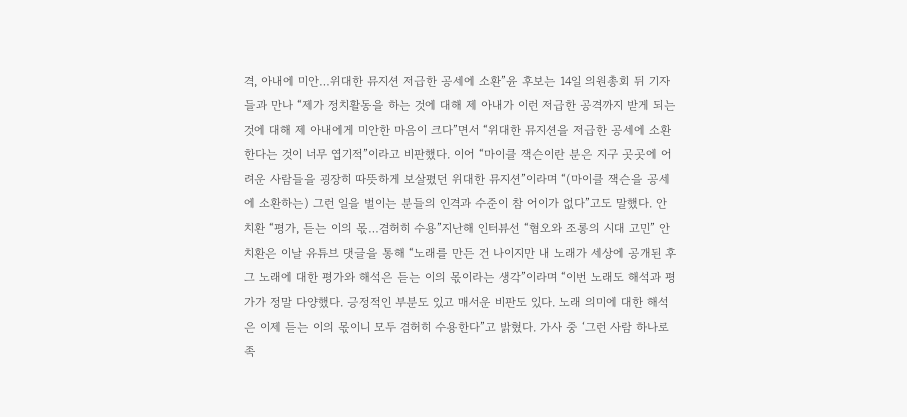격, 아내에 미안…위대한 뮤지션 저급한 공세에 소환”윤 후보는 14일 의원총회 뒤 기자들과 만나 “제가 정치활동을 하는 것에 대해 제 아내가 이런 저급한 공격까지 받게 되는 것에 대해 제 아내에게 미안한 마음이 크다”면서 “위대한 뮤지션을 저급한 공세에 소환한다는 것이 너무 엽기적”이라고 비판했다. 이어 “마이클 잭슨이란 분은 지구 곳곳에 어려운 사람들을 굉장히 따뜻하게 보살폈던 위대한 뮤지션”이라며 “(마이클 잭슨을 공세에 소환하는) 그런 일을 벌이는 분들의 인격과 수준이 참 어이가 없다”고도 말했다. 안치환 “평가, 듣는 이의 몫…겸허히 수용”지난해 인터뷰선 “혐오와 조롱의 시대 고민” 안치환은 이날 유튜브 댓글을 통해 “노래를 만든 건 나이지만 내 노래가 세상에 공개된 후 그 노래에 대한 평가와 해석은 듣는 이의 몫이라는 생각”이라며 “이번 노래도 해석과 평가가 정말 다양했다. 긍정적인 부분도 있고 매서운 비판도 있다. 노래 의미에 대한 해석은 이제 듣는 이의 몫이니 모두 겸허히 수용한다”고 밝혔다. 가사 중 ‘그런 사람 하나로 족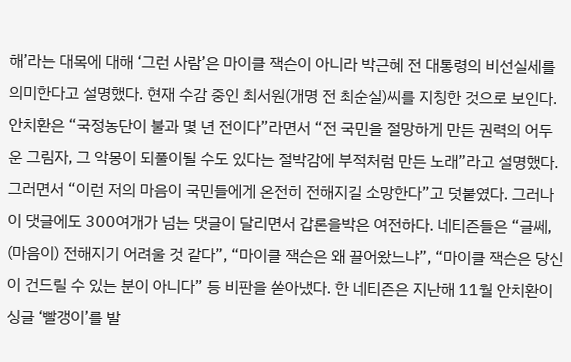해’라는 대목에 대해 ‘그런 사람’은 마이클 잭슨이 아니라 박근혜 전 대통령의 비선실세를 의미한다고 설명했다. 현재 수감 중인 최서원(개명 전 최순실)씨를 지칭한 것으로 보인다. 안치환은 “국정농단이 불과 몇 년 전이다”라면서 “전 국민을 절망하게 만든 권력의 어두운 그림자, 그 악몽이 되풀이될 수도 있다는 절박감에 부적처럼 만든 노래”라고 설명했다. 그러면서 “이런 저의 마음이 국민들에게 온전히 전해지길 소망한다”고 덧붙였다. 그러나 이 댓글에도 300여개가 넘는 댓글이 달리면서 갑론을박은 여전하다. 네티즌들은 “글쎄, (마음이) 전해지기 어려울 것 같다”, “마이클 잭슨은 왜 끌어왔느냐”, “마이클 잭슨은 당신이 건드릴 수 있는 분이 아니다” 등 비판을 쏟아냈다. 한 네티즌은 지난해 11월 안치환이 싱글 ‘빨갱이’를 발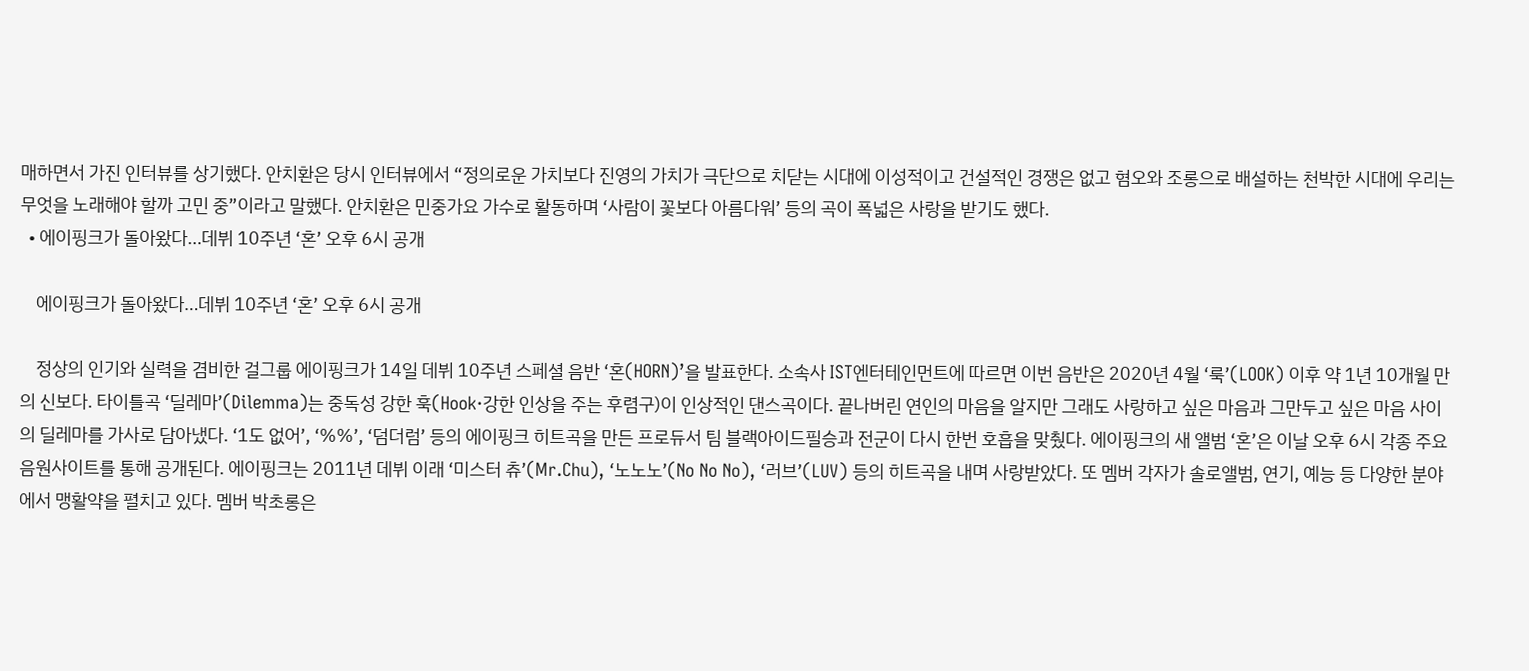매하면서 가진 인터뷰를 상기했다. 안치환은 당시 인터뷰에서 “정의로운 가치보다 진영의 가치가 극단으로 치닫는 시대에 이성적이고 건설적인 경쟁은 없고 혐오와 조롱으로 배설하는 천박한 시대에 우리는 무엇을 노래해야 할까 고민 중”이라고 말했다. 안치환은 민중가요 가수로 활동하며 ‘사람이 꽃보다 아름다워’ 등의 곡이 폭넓은 사랑을 받기도 했다.
  • 에이핑크가 돌아왔다…데뷔 10주년 ‘혼’ 오후 6시 공개

    에이핑크가 돌아왔다…데뷔 10주년 ‘혼’ 오후 6시 공개

    정상의 인기와 실력을 겸비한 걸그룹 에이핑크가 14일 데뷔 10주년 스페셜 음반 ‘혼(HORN)’을 발표한다. 소속사 IST엔터테인먼트에 따르면 이번 음반은 2020년 4월 ‘룩’(LOOK) 이후 약 1년 10개월 만의 신보다. 타이틀곡 ‘딜레마’(Dilemma)는 중독성 강한 훅(Hook·강한 인상을 주는 후렴구)이 인상적인 댄스곡이다. 끝나버린 연인의 마음을 알지만 그래도 사랑하고 싶은 마음과 그만두고 싶은 마음 사이의 딜레마를 가사로 담아냈다. ‘1도 없어’, ‘%%’, ‘덤더럼’ 등의 에이핑크 히트곡을 만든 프로듀서 팀 블랙아이드필승과 전군이 다시 한번 호흡을 맞췄다. 에이핑크의 새 앨범 ‘혼’은 이날 오후 6시 각종 주요 음원사이트를 통해 공개된다. 에이핑크는 2011년 데뷔 이래 ‘미스터 츄’(Mr.Chu), ‘노노노’(No No No), ‘러브’(LUV) 등의 히트곡을 내며 사랑받았다. 또 멤버 각자가 솔로앨범, 연기, 예능 등 다양한 분야에서 맹활약을 펼치고 있다. 멤버 박초롱은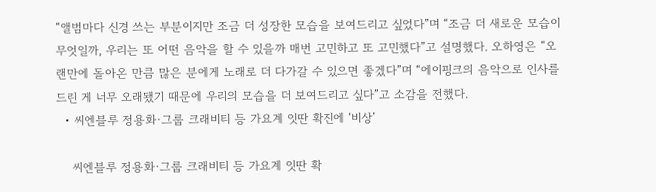“앨범마다 신경 쓰는 부분이지만 조금 더 성장한 모습을 보여드리고 싶었다”며 “조금 더 새로운 모습이 무엇일까, 우리는 또 어떤 음악을 할 수 있을까 매번 고민하고 또 고민했다”고 설명했다. 오하영은 “오랜만에 돌아온 만큼 많은 분에게 노래로 더 다가갈 수 있으면 좋겠다”며 “에이핑크의 음악으로 인사를 드린 게 너무 오래됐기 때문에 우리의 모습을 더 보여드리고 싶다”고 소감을 전했다.
  • 씨엔블루 정용화·그룹 크래비티 등 가요계 잇딴 확진에 ‘비상’

    씨엔블루 정용화·그룹 크래비티 등 가요계 잇딴 확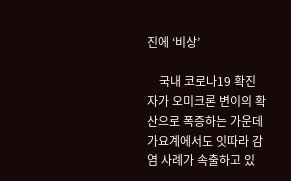진에 ‘비상’

    국내 코로나19 확진자가 오미크론 변이의 확산으로 폭증하는 가운데 가요계에서도 잇따라 감염 사례가 속출하고 있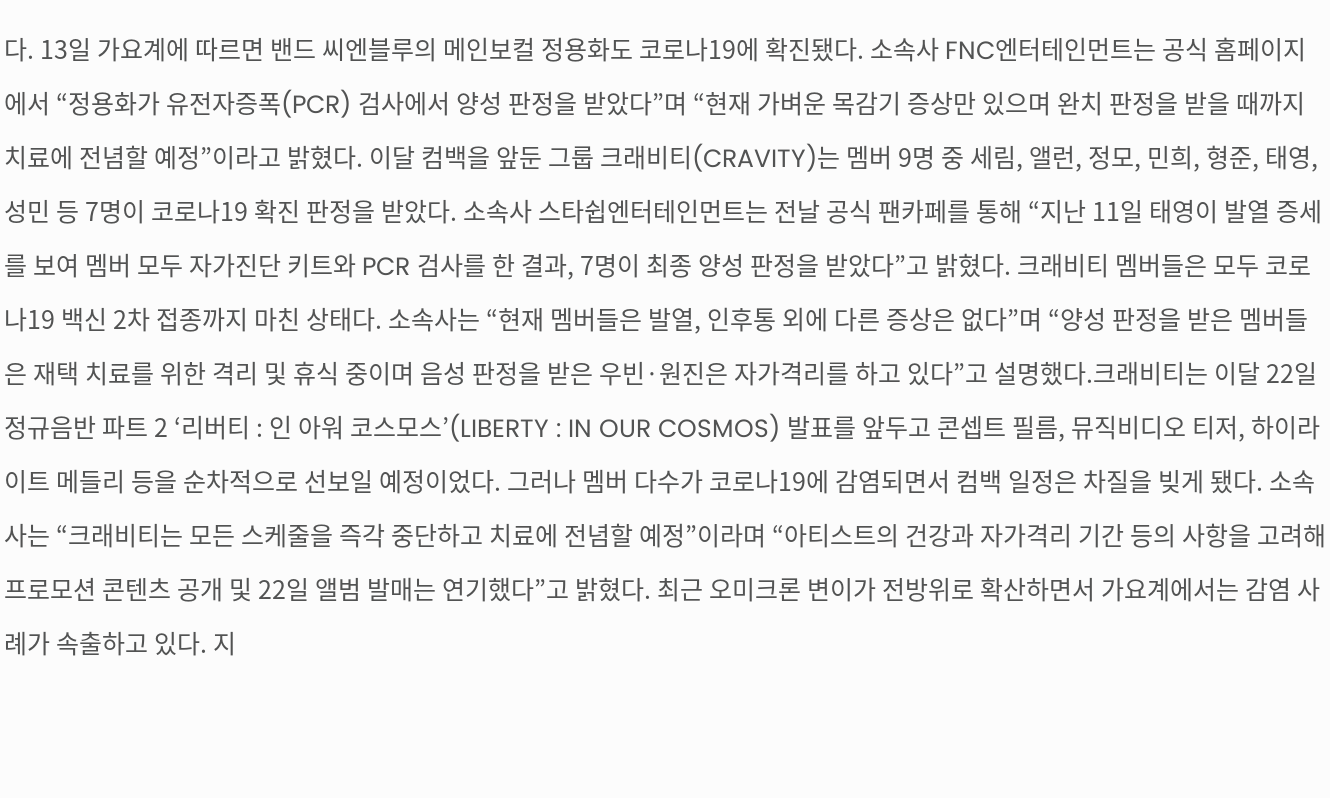다. 13일 가요계에 따르면 밴드 씨엔블루의 메인보컬 정용화도 코로나19에 확진됐다. 소속사 FNC엔터테인먼트는 공식 홈페이지에서 “정용화가 유전자증폭(PCR) 검사에서 양성 판정을 받았다”며 “현재 가벼운 목감기 증상만 있으며 완치 판정을 받을 때까지 치료에 전념할 예정”이라고 밝혔다. 이달 컴백을 앞둔 그룹 크래비티(CRAVITY)는 멤버 9명 중 세림, 앨런, 정모, 민희, 형준, 태영, 성민 등 7명이 코로나19 확진 판정을 받았다. 소속사 스타쉽엔터테인먼트는 전날 공식 팬카페를 통해 “지난 11일 태영이 발열 증세를 보여 멤버 모두 자가진단 키트와 PCR 검사를 한 결과, 7명이 최종 양성 판정을 받았다”고 밝혔다. 크래비티 멤버들은 모두 코로나19 백신 2차 접종까지 마친 상태다. 소속사는 “현재 멤버들은 발열, 인후통 외에 다른 증상은 없다”며 “양성 판정을 받은 멤버들은 재택 치료를 위한 격리 및 휴식 중이며 음성 판정을 받은 우빈·원진은 자가격리를 하고 있다”고 설명했다.크래비티는 이달 22일 정규음반 파트 2 ‘리버티 : 인 아워 코스모스’(LIBERTY : IN OUR COSMOS) 발표를 앞두고 콘셉트 필름, 뮤직비디오 티저, 하이라이트 메들리 등을 순차적으로 선보일 예정이었다. 그러나 멤버 다수가 코로나19에 감염되면서 컴백 일정은 차질을 빚게 됐다. 소속사는 “크래비티는 모든 스케줄을 즉각 중단하고 치료에 전념할 예정”이라며 “아티스트의 건강과 자가격리 기간 등의 사항을 고려해 프로모션 콘텐츠 공개 및 22일 앨범 발매는 연기했다”고 밝혔다. 최근 오미크론 변이가 전방위로 확산하면서 가요계에서는 감염 사례가 속출하고 있다. 지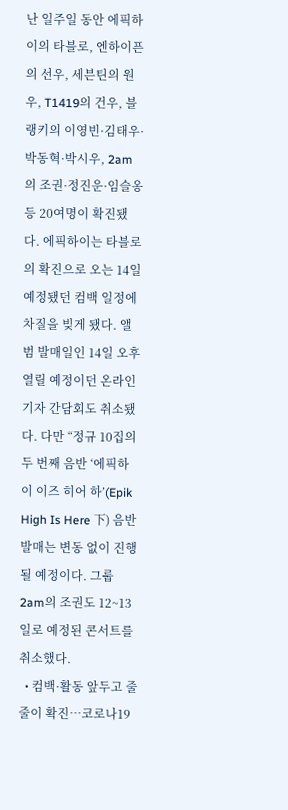난 일주일 동안 에픽하이의 타블로, 엔하이픈의 선우, 세븐틴의 원우, T1419의 건우, 블랭키의 이영빈·김태우·박동혁·박시우, 2am의 조권·정진운·임슬옹 등 20여명이 확진됐다. 에픽하이는 타블로의 확진으로 오는 14일 예정됐던 컴백 일정에 차질을 빚게 됐다. 앨범 발매일인 14일 오후 열릴 예정이던 온라인 기자 간담회도 취소됐다. 다만 “정규 10집의 두 번째 음반 ‘에픽하이 이즈 히어 하’(Epik High Is Here 下) 음반 발매는 변동 없이 진행될 예정이다. 그룹 2am의 조권도 12~13일로 예정된 콘서트를 취소했다.
  • 컴백·활동 앞두고 줄줄이 확진…코로나19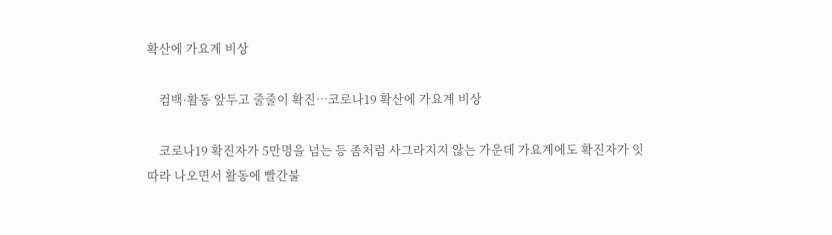확산에 가요계 비상

    컴백·활동 앞두고 줄줄이 확진…코로나19 확산에 가요계 비상

    코로나19 확진자가 5만명을 넘는 등 좀처럼 사그라지지 않는 가운데 가요계에도 확진자가 잇따라 나오면서 활동에 빨간불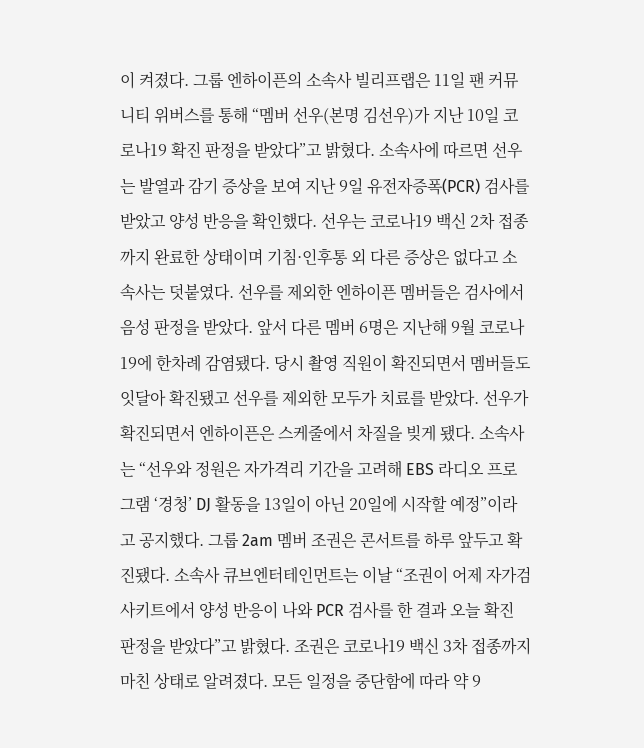이 켜졌다. 그룹 엔하이픈의 소속사 빌리프랩은 11일 팬 커뮤니티 위버스를 통해 “멤버 선우(본명 김선우)가 지난 10일 코로나19 확진 판정을 받았다”고 밝혔다. 소속사에 따르면 선우는 발열과 감기 증상을 보여 지난 9일 유전자증폭(PCR) 검사를 받았고 양성 반응을 확인했다. 선우는 코로나19 백신 2차 접종까지 완료한 상태이며 기침·인후통 외 다른 증상은 없다고 소속사는 덧붙였다. 선우를 제외한 엔하이픈 멤버들은 검사에서 음성 판정을 받았다. 앞서 다른 멤버 6명은 지난해 9월 코로나19에 한차례 감염됐다. 당시 촬영 직원이 확진되면서 멤버들도 잇달아 확진됐고 선우를 제외한 모두가 치료를 받았다. 선우가 확진되면서 엔하이픈은 스케줄에서 차질을 빚게 됐다. 소속사는 “선우와 정원은 자가격리 기간을 고려해 EBS 라디오 프로그램 ‘경청’ DJ 활동을 13일이 아닌 20일에 시작할 예정”이라고 공지했다. 그룹 2am 멤버 조권은 콘서트를 하루 앞두고 확진됐다. 소속사 큐브엔터테인먼트는 이날 “조권이 어제 자가검사키트에서 양성 반응이 나와 PCR 검사를 한 결과 오늘 확진 판정을 받았다”고 밝혔다. 조권은 코로나19 백신 3차 접종까지 마친 상태로 알려졌다. 모든 일정을 중단함에 따라 약 9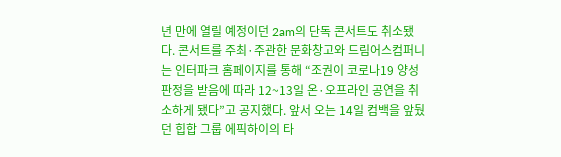년 만에 열릴 예정이던 2am의 단독 콘서트도 취소됐다. 콘서트를 주최·주관한 문화창고와 드림어스컴퍼니는 인터파크 홈페이지를 통해 “조권이 코로나19 양성 판정을 받음에 따라 12~13일 온·오프라인 공연을 취소하게 됐다”고 공지했다. 앞서 오는 14일 컴백을 앞뒀던 힙합 그룹 에픽하이의 타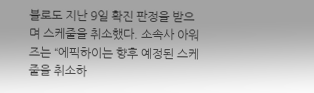블로도 지난 9일 확진 판정을 받으며 스케줄을 취소했다. 소속사 아워즈는 “에픽하이는 향후 예정된 스케줄을 취소하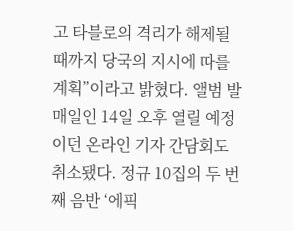고 타블로의 격리가 해제될 때까지 당국의 지시에 따를 계획”이라고 밝혔다. 앨범 발매일인 14일 오후 열릴 예정이던 온라인 기자 간담회도 취소됐다. 정규 10집의 두 번째 음반 ‘에픽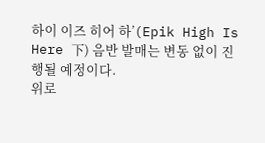하이 이즈 히어 하’(Epik High Is Here 下) 음반 발매는 변동 없이 진행될 예정이다.
위로